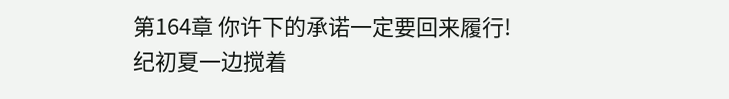第164章 你许下的承诺一定要回来履行!
纪初夏一边搅着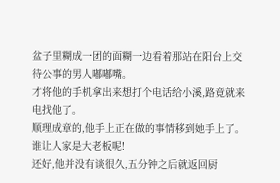盆子里糊成一团的面糊一边看着那站在阳台上交待公事的男人嘟嘟嘴。
才将他的手机拿出来想打个电话给小溪,路竟就来电找他了。
顺理成章的,他手上正在做的事情移到她手上了。
谁让人家是大老板呢!
还好,他并没有谈很久,五分钟之后就返回厨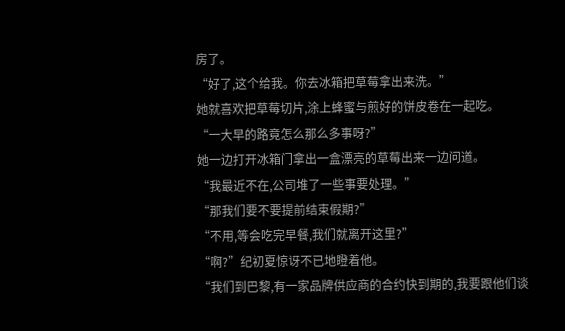房了。
“好了,这个给我。你去冰箱把草莓拿出来洗。”
她就喜欢把草莓切片,涂上蜂蜜与煎好的饼皮卷在一起吃。
“一大早的路竟怎么那么多事呀?”
她一边打开冰箱门拿出一盒漂亮的草莓出来一边问道。
“我最近不在,公司堆了一些事要处理。”
“那我们要不要提前结束假期?”
“不用,等会吃完早餐,我们就离开这里?”
“啊?”纪初夏惊讶不已地瞪着他。
“我们到巴黎,有一家品牌供应商的合约快到期的,我要跟他们谈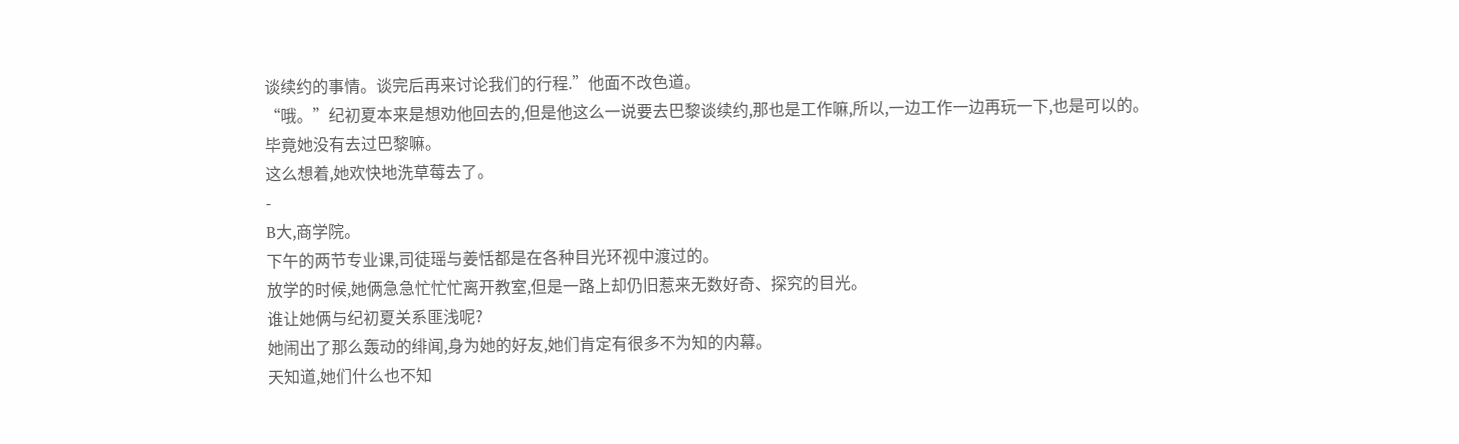谈续约的事情。谈完后再来讨论我们的行程.”他面不改色道。
“哦。”纪初夏本来是想劝他回去的,但是他这么一说要去巴黎谈续约,那也是工作嘛,所以,一边工作一边再玩一下,也是可以的。
毕竟她没有去过巴黎嘛。
这么想着,她欢快地洗草莓去了。
-
B大,商学院。
下午的两节专业课,司徒瑶与姜恬都是在各种目光环视中渡过的。
放学的时候,她俩急急忙忙忙离开教室,但是一路上却仍旧惹来无数好奇、探究的目光。
谁让她俩与纪初夏关系匪浅呢?
她闹出了那么轰动的绯闻,身为她的好友,她们肯定有很多不为知的内幕。
天知道,她们什么也不知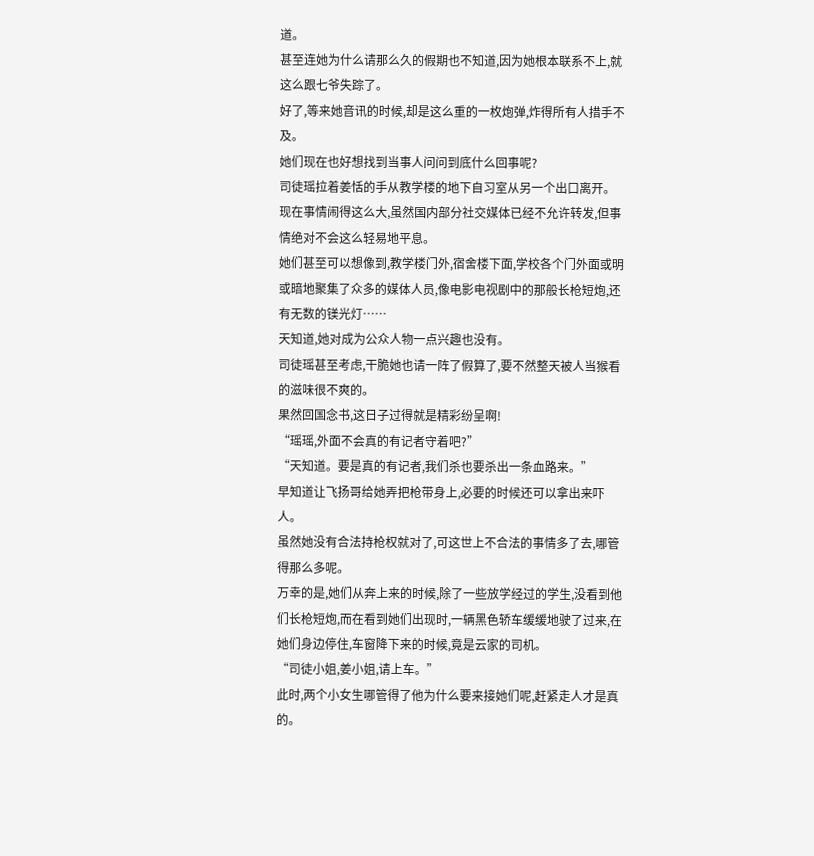道。
甚至连她为什么请那么久的假期也不知道,因为她根本联系不上,就这么跟七爷失踪了。
好了,等来她音讯的时候,却是这么重的一枚炮弹,炸得所有人措手不及。
她们现在也好想找到当事人问问到底什么回事呢?
司徒瑶拉着姜恬的手从教学楼的地下自习室从另一个出口离开。
现在事情闹得这么大,虽然国内部分社交媒体已经不允许转发,但事情绝对不会这么轻易地平息。
她们甚至可以想像到,教学楼门外,宿舍楼下面,学校各个门外面或明或暗地聚集了众多的媒体人员,像电影电视剧中的那般长枪短炮,还有无数的镁光灯……
天知道,她对成为公众人物一点兴趣也没有。
司徒瑶甚至考虑,干脆她也请一阵了假算了,要不然整天被人当猴看的滋味很不爽的。
果然回国念书,这日子过得就是精彩纷呈啊!
“瑶瑶,外面不会真的有记者守着吧?”
“天知道。要是真的有记者,我们杀也要杀出一条血路来。”
早知道让飞扬哥给她弄把枪带身上,必要的时候还可以拿出来吓人。
虽然她没有合法持枪权就对了,可这世上不合法的事情多了去,哪管得那么多呢。
万幸的是,她们从奔上来的时候,除了一些放学经过的学生,没看到他们长枪短炮,而在看到她们出现时,一辆黑色轿车缓缓地驶了过来,在她们身边停住,车窗降下来的时候,竟是云家的司机。
“司徒小姐,姜小姐,请上车。”
此时,两个小女生哪管得了他为什么要来接她们呢,赶紧走人才是真的。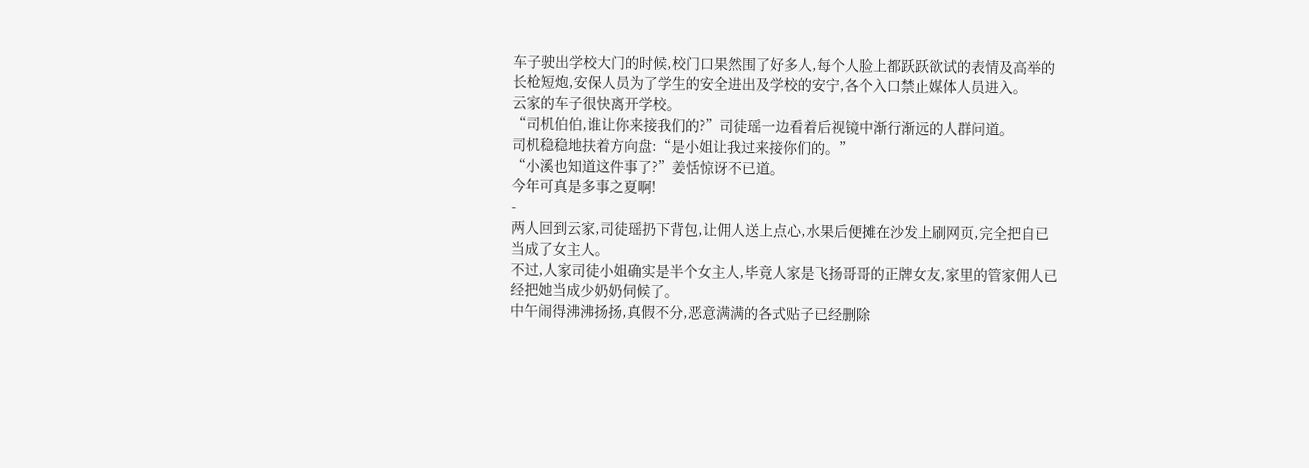车子驶出学校大门的时候,校门口果然围了好多人,每个人脸上都跃跃欲试的表情及高举的长枪短炮,安保人员为了学生的安全进出及学校的安宁,各个入口禁止媒体人员进入。
云家的车子很快离开学校。
“司机伯伯,谁让你来接我们的?”司徒瑶一边看着后视镜中渐行渐远的人群问道。
司机稳稳地扶着方向盘:“是小姐让我过来接你们的。”
“小溪也知道这件事了?”姜恬惊讶不已道。
今年可真是多事之夏啊!
-
两人回到云家,司徒瑶扔下背包,让佣人送上点心,水果后便摊在沙发上刷网页,完全把自已当成了女主人。
不过,人家司徒小姐确实是半个女主人,毕竟人家是飞扬哥哥的正牌女友,家里的管家佣人已经把她当成少奶奶伺候了。
中午闹得沸沸扬扬,真假不分,恶意满满的各式贴子已经删除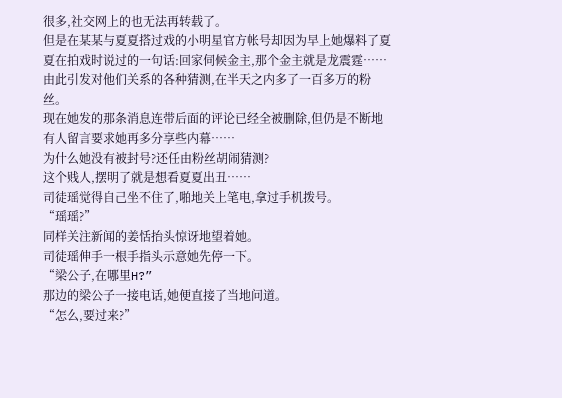很多,社交网上的也无法再转载了。
但是在某某与夏夏搭过戏的小明星官方帐号却因为早上她爆料了夏夏在拍戏时说过的一句话:回家伺候金主,那个金主就是龙震霆……由此引发对他们关系的各种猜测,在半天之内多了一百多万的粉丝。
现在她发的那条消息连带后面的评论已经全被删除,但仍是不断地有人留言要求她再多分享些内幕……
为什么她没有被封号?还任由粉丝胡闹猜测?
这个贱人,摆明了就是想看夏夏出丑……
司徒瑶觉得自己坐不住了,啪地关上笔电,拿过手机拨号。
“瑶瑶?”
同样关注新闻的姜恬抬头惊讶地望着她。
司徒瑶伸手一根手指头示意她先停一下。
“梁公子,在哪里H?”
那边的梁公子一接电话,她便直接了当地问道。
“怎么,要过来?”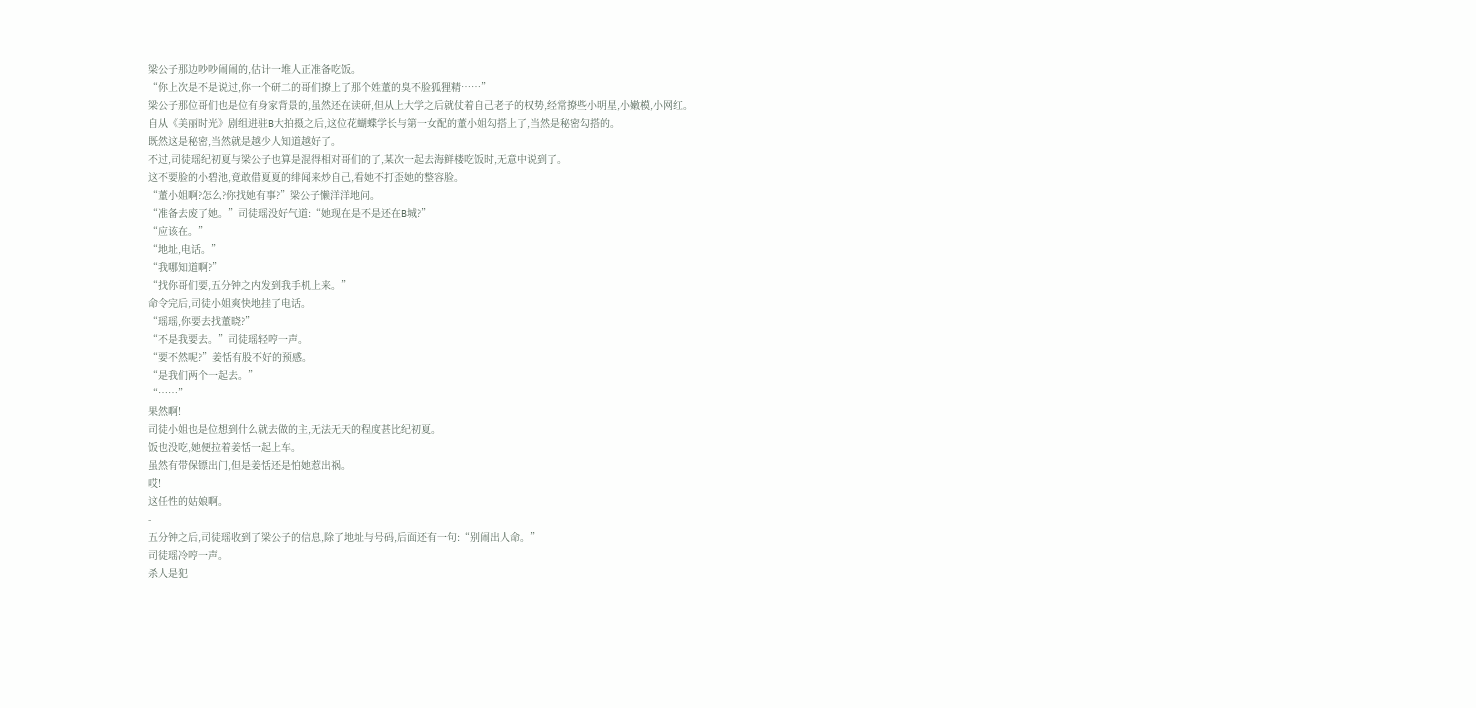梁公子那边吵吵闹闹的,估计一堆人正准备吃饭。
“你上次是不是说过,你一个研二的哥们撩上了那个姓董的臭不脸狐狸精……”
梁公子那位哥们也是位有身家背景的,虽然还在读研,但从上大学之后就仗着自己老子的权势,经常撩些小明星,小嫩模,小网红。
自从《美丽时光》剧组进驻B大拍摄之后,这位花蝴蝶学长与第一女配的董小姐勾搭上了,当然是秘密勾搭的。
既然这是秘密,当然就是越少人知道越好了。
不过,司徒瑶纪初夏与梁公子也算是混得相对哥们的了,某次一起去海鲜楼吃饭时,无意中说到了。
这不要脸的小碧池,竟敢借夏夏的绯闻来炒自己,看她不打歪她的整容脸。
“董小姐啊?怎么?你找她有事?”梁公子懒洋洋地问。
“准备去废了她。”司徒瑶没好气道:“她现在是不是还在B城?”
“应该在。”
“地址,电话。”
“我哪知道啊?”
“找你哥们要,五分钟之内发到我手机上来。”
命令完后,司徒小姐爽快地挂了电话。
“瑶瑶,你要去找董晓?”
“不是我要去。”司徒瑶轻哼一声。
“要不然呢?”姜恬有股不好的预感。
“是我们两个一起去。”
“……”
果然啊!
司徒小姐也是位想到什么就去做的主,无法无天的程度甚比纪初夏。
饭也没吃,她便拉着姜恬一起上车。
虽然有带保镖出门,但是姜恬还是怕她惹出祸。
哎!
这任性的姑娘啊。
-
五分钟之后,司徒瑶收到了梁公子的信息,除了地址与号码,后面还有一句:“别闹出人命。”
司徒瑶冷哼一声。
杀人是犯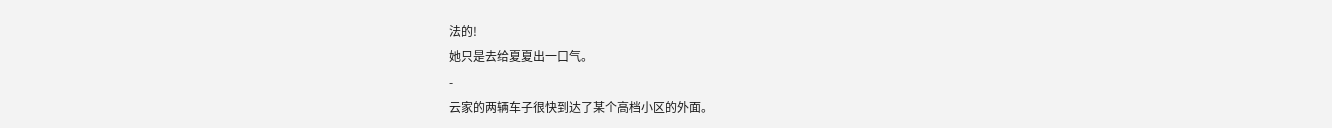法的!
她只是去给夏夏出一口气。
-
云家的两辆车子很快到达了某个高档小区的外面。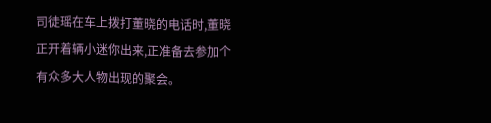司徒瑶在车上拨打董晓的电话时,董晓正开着辆小迷你出来,正准备去参加个有众多大人物出现的聚会。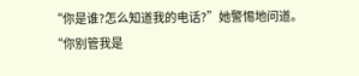“你是谁?怎么知道我的电话?”她警惕地问道。
“你别管我是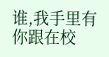谁,我手里有你跟在校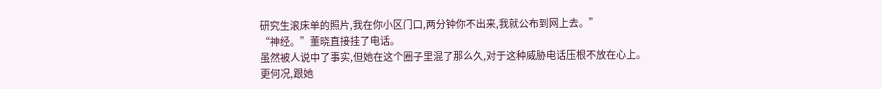研究生滚床单的照片,我在你小区门口,两分钟你不出来,我就公布到网上去。”
“神经。”董晓直接挂了电话。
虽然被人说中了事实,但她在这个圈子里混了那么久,对于这种威胁电话压根不放在心上。
更何况,跟她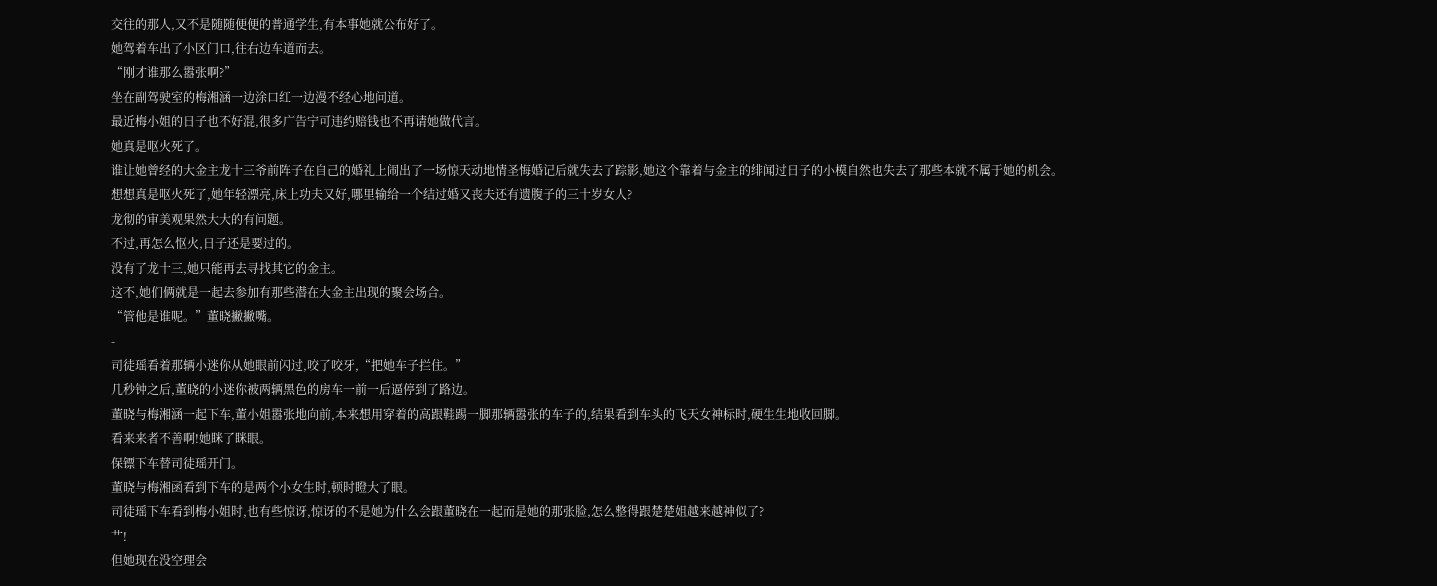交往的那人,又不是随随便便的普通学生,有本事她就公布好了。
她驾着车出了小区门口,往右边车道而去。
“刚才谁那么嚣张啊?”
坐在副驾驶室的梅湘涵一边涂口红一边漫不经心地问道。
最近梅小姐的日子也不好混,很多广告宁可违约赔钱也不再请她做代言。
她真是呕火死了。
谁让她曾经的大金主龙十三爷前阵子在自己的婚礼上闹出了一场惊天动地情圣悔婚记后就失去了踪影,她这个靠着与金主的绯闻过日子的小模自然也失去了那些本就不属于她的机会。
想想真是呕火死了,她年轻漂亮,床上功夫又好,哪里输给一个结过婚又丧夫还有遗腹子的三十岁女人?
龙彻的审美观果然大大的有问题。
不过,再怎么怄火,日子还是要过的。
没有了龙十三,她只能再去寻找其它的金主。
这不,她们俩就是一起去参加有那些潜在大金主出现的聚会场合。
“管他是谁呢。”董晓撇撇嘴。
-
司徒瑶看着那辆小迷你从她眼前闪过,咬了咬牙,“把她车子拦住。”
几秒钟之后,董晓的小迷你被两辆黑色的房车一前一后逼停到了路边。
董晓与梅湘涵一起下车,董小姐嚣张地向前,本来想用穿着的高跟鞋踢一脚那辆嚣张的车子的,结果看到车头的飞天女神标时,硬生生地收回脚。
看来来者不善啊!她眯了眯眼。
保镖下车替司徒瑶开门。
董晓与梅湘函看到下车的是两个小女生时,顿时瞪大了眼。
司徒瑶下车看到梅小姐时,也有些惊讶,惊讶的不是她为什么会跟董晓在一起而是她的那张脸,怎么整得跟楚楚姐越来越神似了?
艹!
但她现在没空理会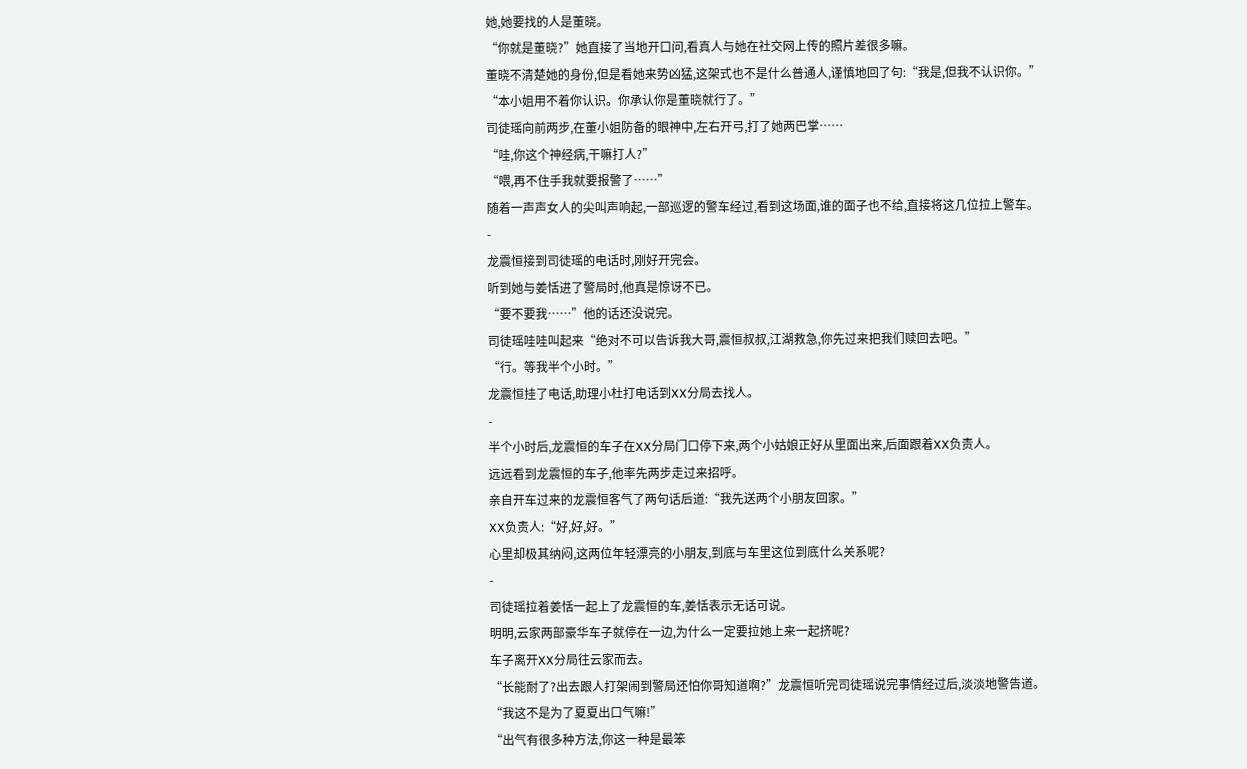她,她要找的人是董晓。
“你就是董晓?”她直接了当地开口问,看真人与她在社交网上传的照片差很多嘛。
董晓不清楚她的身份,但是看她来势凶猛,这架式也不是什么普通人,谨慎地回了句:“我是,但我不认识你。”
“本小姐用不着你认识。你承认你是董晓就行了。”
司徒瑶向前两步,在董小姐防备的眼神中,左右开弓,打了她两巴掌……
“哇,你这个神经病,干嘛打人?”
“喂,再不住手我就要报警了……”
随着一声声女人的尖叫声响起,一部巡逻的警车经过,看到这场面,谁的面子也不给,直接将这几位拉上警车。
-
龙震恒接到司徒瑶的电话时,刚好开完会。
听到她与姜恬进了警局时,他真是惊讶不已。
“要不要我……”他的话还没说完。
司徒瑶哇哇叫起来“绝对不可以告诉我大哥,震恒叔叔,江湖救急,你先过来把我们赎回去吧。”
“行。等我半个小时。”
龙震恒挂了电话,助理小杜打电话到XX分局去找人。
-
半个小时后,龙震恒的车子在XX分局门口停下来,两个小姑娘正好从里面出来,后面跟着XX负责人。
远远看到龙震恒的车子,他率先两步走过来招呼。
亲自开车过来的龙震恒客气了两句话后道:“我先送两个小朋友回家。”
XX负责人:“好,好,好。”
心里却极其纳闷,这两位年轻漂亮的小朋友,到底与车里这位到底什么关系呢?
-
司徒瑶拉着姜恬一起上了龙震恒的车,姜恬表示无话可说。
明明,云家两部豪华车子就停在一边,为什么一定要拉她上来一起挤呢?
车子离开XX分局往云家而去。
“长能耐了?出去跟人打架闹到警局还怕你哥知道啊?”龙震恒听完司徒瑶说完事情经过后,淡淡地警告道。
“我这不是为了夏夏出口气嘛!”
“出气有很多种方法,你这一种是最笨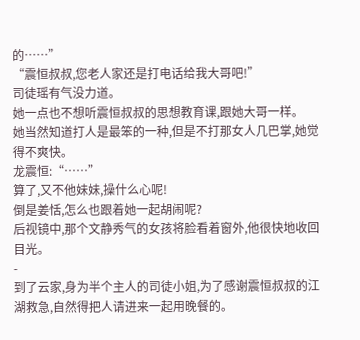的……”
“震恒叔叔,您老人家还是打电话给我大哥吧!”
司徒瑶有气没力道。
她一点也不想听震恒叔叔的思想教育课,跟她大哥一样。
她当然知道打人是最笨的一种,但是不打那女人几巴掌,她觉得不爽快。
龙震恒:“……”
算了,又不他妹妹,操什么心呢!
倒是姜恬,怎么也跟着她一起胡闹呢?
后视镜中,那个文静秀气的女孩将脸看着窗外,他很快地收回目光。
-
到了云家,身为半个主人的司徒小姐,为了感谢震恒叔叔的江湖救急,自然得把人请进来一起用晚餐的。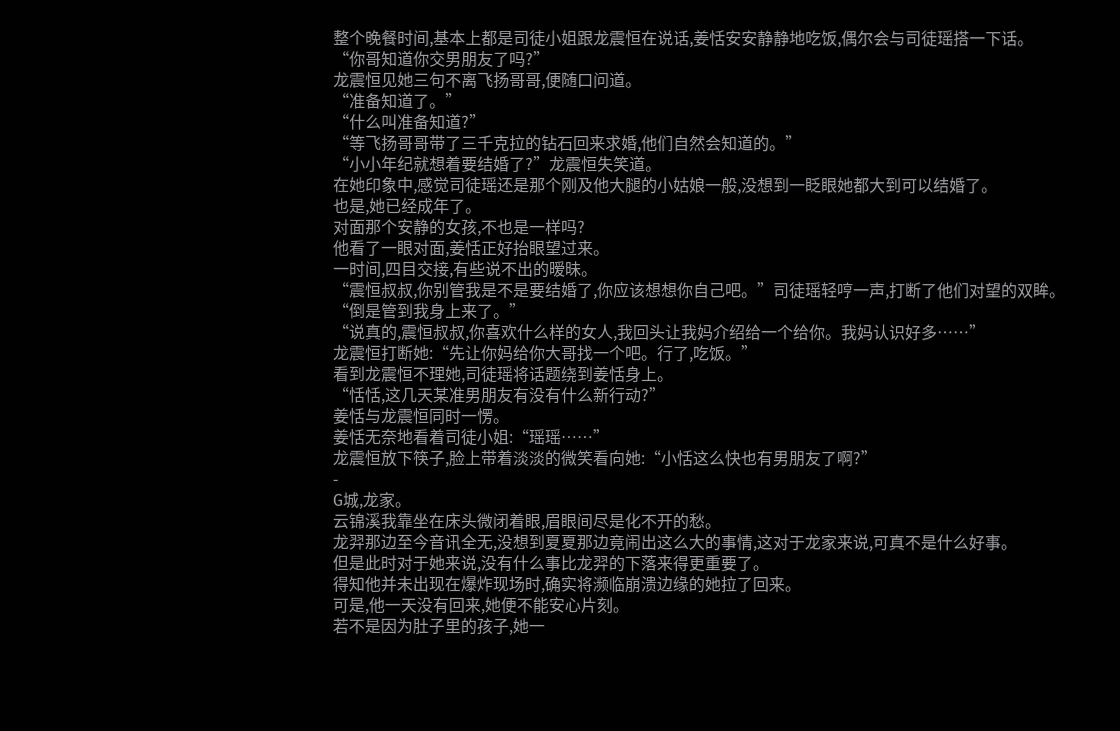整个晚餐时间,基本上都是司徒小姐跟龙震恒在说话,姜恬安安静静地吃饭,偶尔会与司徒瑶搭一下话。
“你哥知道你交男朋友了吗?”
龙震恒见她三句不离飞扬哥哥,便随口问道。
“准备知道了。”
“什么叫准备知道?”
“等飞扬哥哥带了三千克拉的钻石回来求婚,他们自然会知道的。”
“小小年纪就想着要结婚了?”龙震恒失笑道。
在她印象中,感觉司徒瑶还是那个刚及他大腿的小姑娘一般,没想到一眨眼她都大到可以结婚了。
也是,她已经成年了。
对面那个安静的女孩,不也是一样吗?
他看了一眼对面,姜恬正好抬眼望过来。
一时间,四目交接,有些说不出的暧昧。
“震恒叔叔,你别管我是不是要结婚了,你应该想想你自己吧。”司徒瑶轻哼一声,打断了他们对望的双眸。
“倒是管到我身上来了。”
“说真的,震恒叔叔,你喜欢什么样的女人,我回头让我妈介绍给一个给你。我妈认识好多……”
龙震恒打断她:“先让你妈给你大哥找一个吧。行了,吃饭。”
看到龙震恒不理她,司徒瑶将话题绕到姜恬身上。
“恬恬,这几天某准男朋友有没有什么新行动?”
姜恬与龙震恒同时一愣。
姜恬无奈地看着司徒小姐:“瑶瑶……”
龙震恒放下筷子,脸上带着淡淡的微笑看向她:“小恬这么快也有男朋友了啊?”
-
G城,龙家。
云锦溪我靠坐在床头微闭着眼,眉眼间尽是化不开的愁。
龙羿那边至今音讯全无,没想到夏夏那边竟闹出这么大的事情,这对于龙家来说,可真不是什么好事。
但是此时对于她来说,没有什么事比龙羿的下落来得更重要了。
得知他并未出现在爆炸现场时,确实将濒临崩溃边缘的她拉了回来。
可是,他一天没有回来,她便不能安心片刻。
若不是因为肚子里的孩子,她一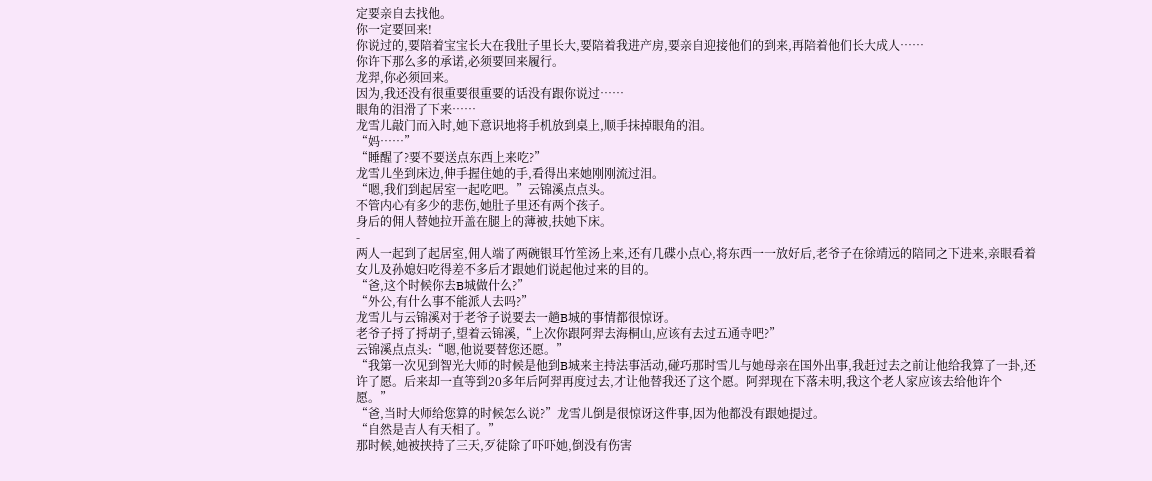定要亲自去找他。
你一定要回来!
你说过的,要陪着宝宝长大在我肚子里长大,要陪着我进产房,要亲自迎接他们的到来,再陪着他们长大成人……
你许下那么多的承诺,必须要回来履行。
龙羿,你必须回来。
因为,我还没有很重要很重要的话没有跟你说过……
眼角的泪滑了下来……
龙雪儿敲门而入时,她下意识地将手机放到桌上,顺手抹掉眼角的泪。
“妈……”
“睡醒了?要不要送点东西上来吃?”
龙雪儿坐到床边,伸手握住她的手,看得出来她刚刚流过泪。
“嗯,我们到起居室一起吃吧。”云锦溪点点头。
不管内心有多少的悲伤,她肚子里还有两个孩子。
身后的佣人替她拉开盖在腿上的薄被,扶她下床。
-
两人一起到了起居室,佣人端了两碗银耳竹笙汤上来,还有几碟小点心,将东西一一放好后,老爷子在徐靖远的陪同之下进来,亲眼看着女儿及孙媳妇吃得差不多后才跟她们说起他过来的目的。
“爸,这个时候你去B城做什么?”
“外公,有什么事不能派人去吗?”
龙雪儿与云锦溪对于老爷子说要去一趟B城的事情都很惊讶。
老爷子捋了捋胡子,望着云锦溪,“上次你跟阿羿去海桐山,应该有去过五通寺吧?”
云锦溪点点头:“嗯,他说要替您还愿。”
“我第一次见到智光大师的时候是他到B城来主持法事活动,碰巧那时雪儿与她母亲在国外出事,我赶过去之前让他给我算了一卦,还许了愿。后来却一直等到20多年后阿羿再度过去,才让他替我还了这个愿。阿羿现在下落未明,我这个老人家应该去给他许个愿。”
“爸,当时大师给您算的时候怎么说?”龙雪儿倒是很惊讶这件事,因为他都没有跟她提过。
“自然是吉人有天相了。”
那时候,她被挟持了三天,歹徒除了吓吓她,倒没有伤害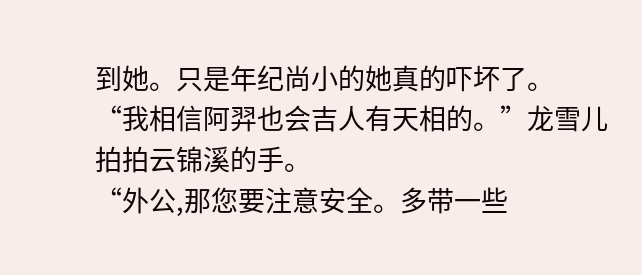到她。只是年纪尚小的她真的吓坏了。
“我相信阿羿也会吉人有天相的。”龙雪儿拍拍云锦溪的手。
“外公,那您要注意安全。多带一些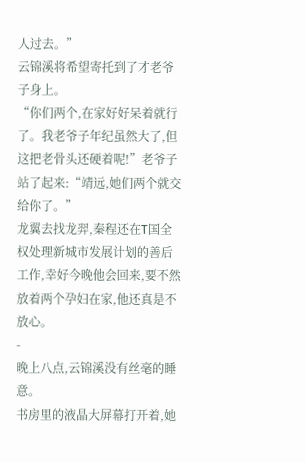人过去。”
云锦溪将希望寄托到了才老爷子身上。
“你们两个,在家好好呆着就行了。我老爷子年纪虽然大了,但这把老骨头还硬着呢!”老爷子站了起来:“靖远,她们两个就交给你了。”
龙翼去找龙羿,秦程还在T国全权处理新城市发展计划的善后工作,幸好今晚他会回来,要不然放着两个孕妇在家,他还真是不放心。
-
晚上八点,云锦溪没有丝毫的睡意。
书房里的液晶大屏幕打开着,她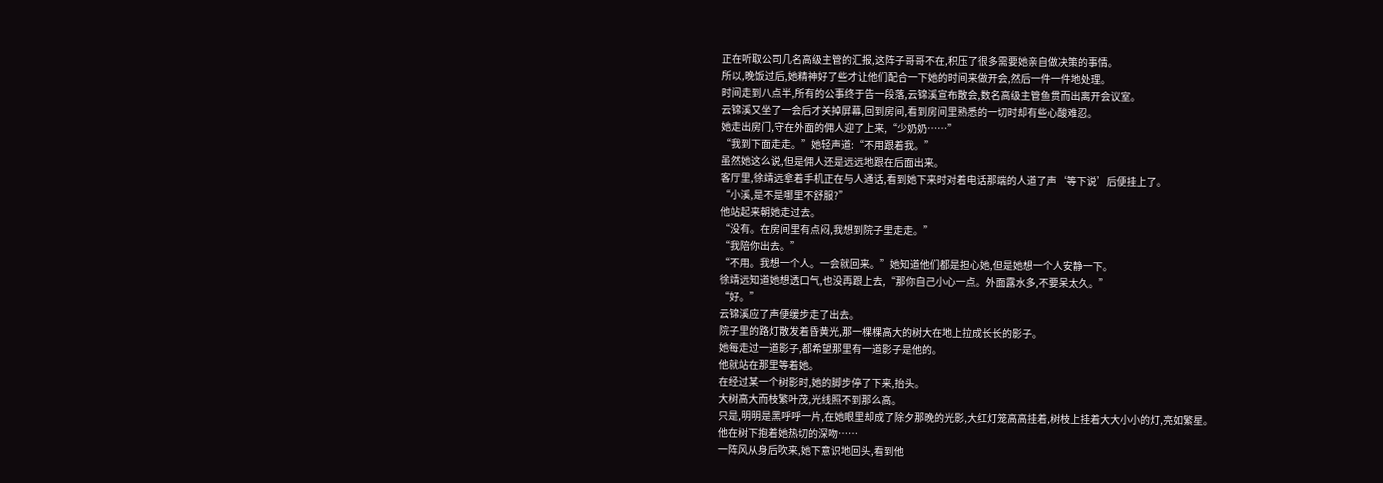正在听取公司几名高级主管的汇报,这阵子哥哥不在,积压了很多需要她亲自做决策的事情。
所以,晚饭过后,她精神好了些才让他们配合一下她的时间来做开会,然后一件一件地处理。
时间走到八点半,所有的公事终于告一段落,云锦溪宣布散会,数名高级主管鱼贯而出离开会议室。
云锦溪又坐了一会后才关掉屏幕,回到房间,看到房间里熟悉的一切时却有些心酸难忍。
她走出房门,守在外面的佣人迎了上来,“少奶奶……”
“我到下面走走。”她轻声道:“不用跟着我。”
虽然她这么说,但是佣人还是远远地跟在后面出来。
客厅里,徐靖远拿着手机正在与人通话,看到她下来时对着电话那端的人道了声‘等下说’后便挂上了。
“小溪,是不是哪里不舒服?”
他站起来朝她走过去。
“没有。在房间里有点闷,我想到院子里走走。”
“我陪你出去。”
“不用。我想一个人。一会就回来。”她知道他们都是担心她,但是她想一个人安静一下。
徐靖远知道她想透口气,也没再跟上去,“那你自己小心一点。外面露水多,不要呆太久。”
“好。”
云锦溪应了声便缓步走了出去。
院子里的路灯散发着昏黄光,那一棵棵高大的树大在地上拉成长长的影子。
她每走过一道影子,都希望那里有一道影子是他的。
他就站在那里等着她。
在经过某一个树影时,她的脚步停了下来,抬头。
大树高大而枝繁叶茂,光线照不到那么高。
只是,明明是黑呼呼一片,在她眼里却成了除夕那晚的光影,大红灯笼高高挂着,树枝上挂着大大小小的灯,亮如繁星。
他在树下抱着她热切的深吻……
一阵风从身后吹来,她下意识地回头,看到他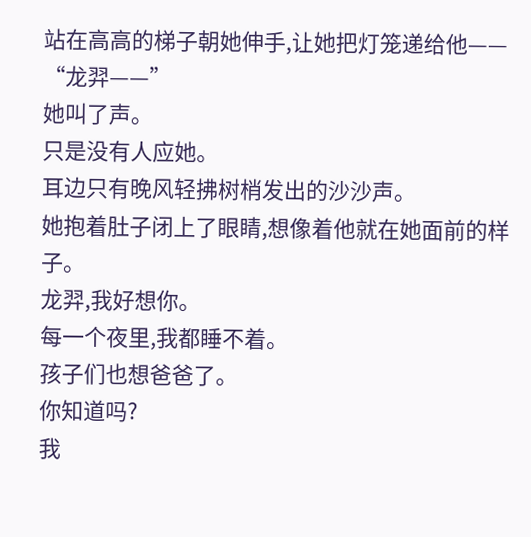站在高高的梯子朝她伸手,让她把灯笼递给他——
“龙羿——”
她叫了声。
只是没有人应她。
耳边只有晚风轻拂树梢发出的沙沙声。
她抱着肚子闭上了眼睛,想像着他就在她面前的样子。
龙羿,我好想你。
每一个夜里,我都睡不着。
孩子们也想爸爸了。
你知道吗?
我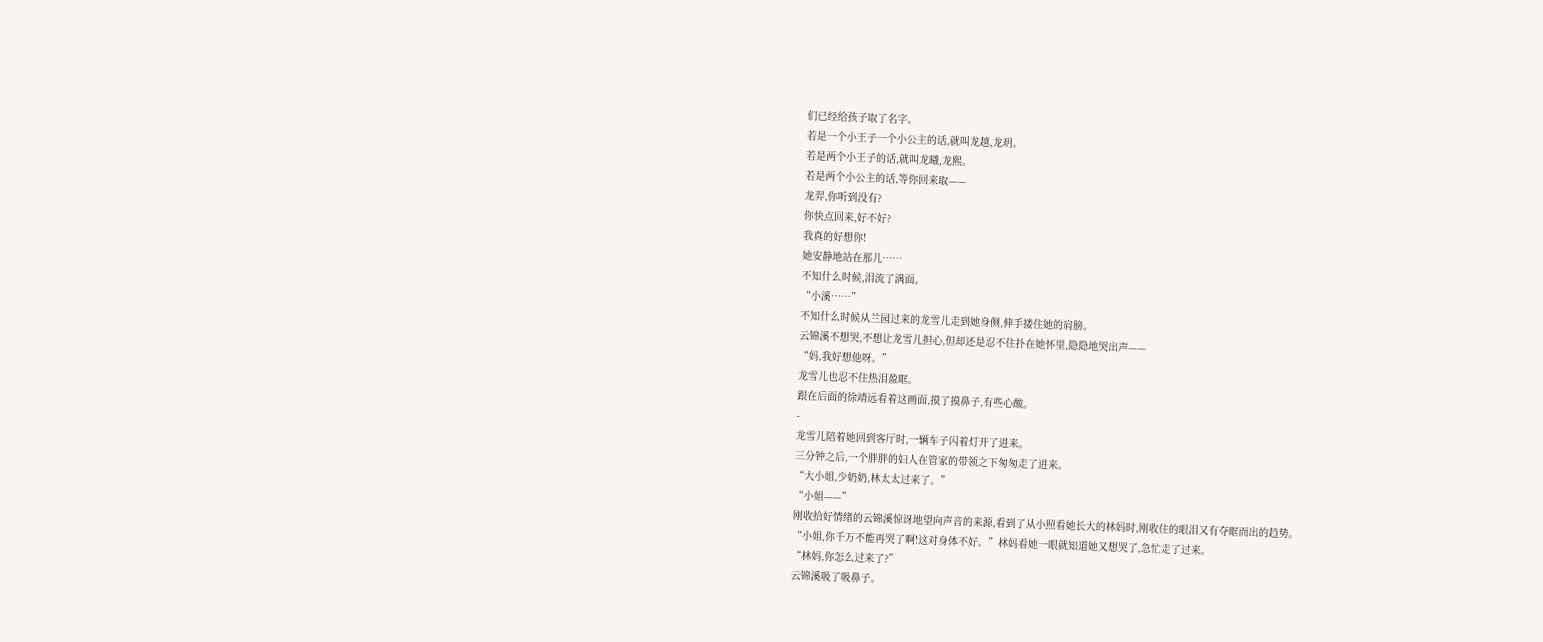们已经给孩子取了名字。
若是一个小王子一个小公主的话,就叫龙越,龙玥。
若是两个小王子的话,就叫龙曦,龙熙。
若是两个小公主的话,等你回来取——
龙羿,你听到没有?
你快点回来,好不好?
我真的好想你!
她安静地站在那儿……
不知什么时候,泪流了满面。
“小溪……”
不知什么时候从兰园过来的龙雪儿走到她身侧,伸手搂住她的肩膀。
云锦溪不想哭,不想让龙雪儿担心,但却还是忍不住扑在她怀里,隐隐地哭出声——
“妈,我好想他呀。”
龙雪儿也忍不住热泪盈眶。
跟在后面的徐靖远看着这画面,摸了摸鼻子,有些心酸。
-
龙雪儿陪着她回到客厅时,一辆车子闪着灯开了进来。
三分钟之后,一个胖胖的妇人在管家的带领之下匆匆走了进来。
“大小姐,少奶奶,林太太过来了。”
“小姐——”
刚收拾好情绪的云锦溪惊讶地望向声音的来源,看到了从小照看她长大的林妈时,刚收住的眼泪又有夺眶而出的趋势。
“小姐,你千万不能再哭了啊!这对身体不好。”林妈看她一眼就知道她又想哭了,急忙走了过来。
“林妈,你怎么过来了?”
云锦溪吸了吸鼻子。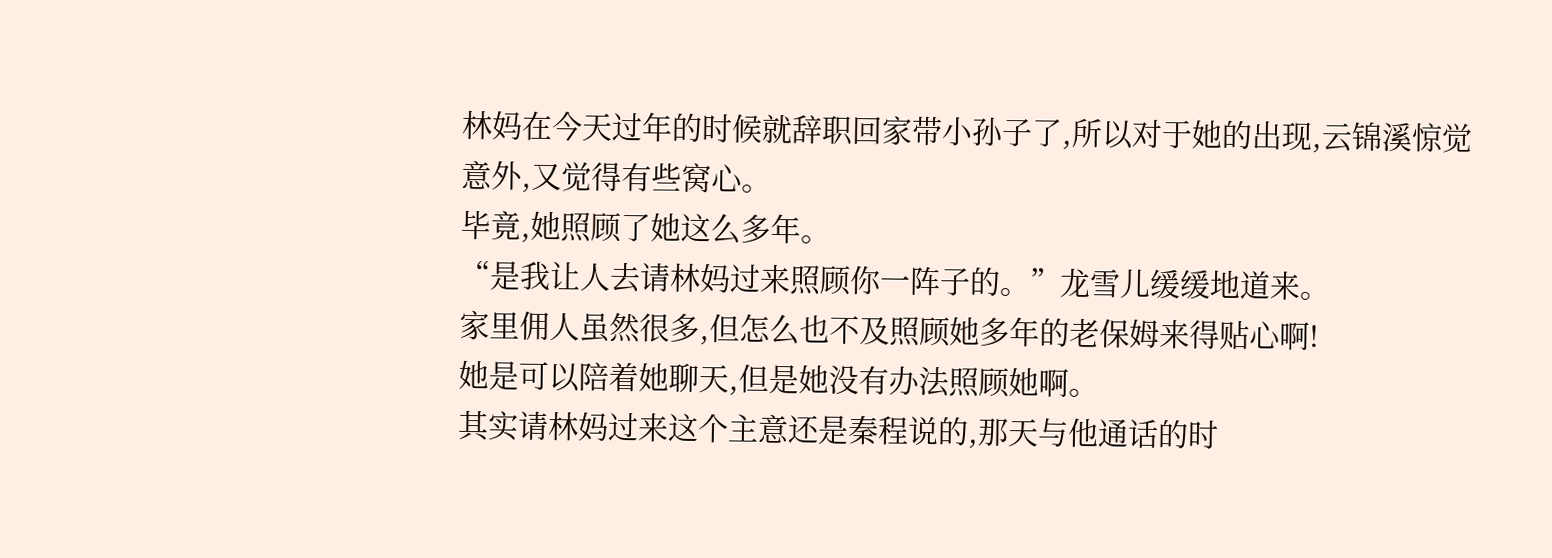林妈在今天过年的时候就辞职回家带小孙子了,所以对于她的出现,云锦溪惊觉意外,又觉得有些窝心。
毕竟,她照顾了她这么多年。
“是我让人去请林妈过来照顾你一阵子的。”龙雪儿缓缓地道来。
家里佣人虽然很多,但怎么也不及照顾她多年的老保姆来得贴心啊!
她是可以陪着她聊天,但是她没有办法照顾她啊。
其实请林妈过来这个主意还是秦程说的,那天与他通话的时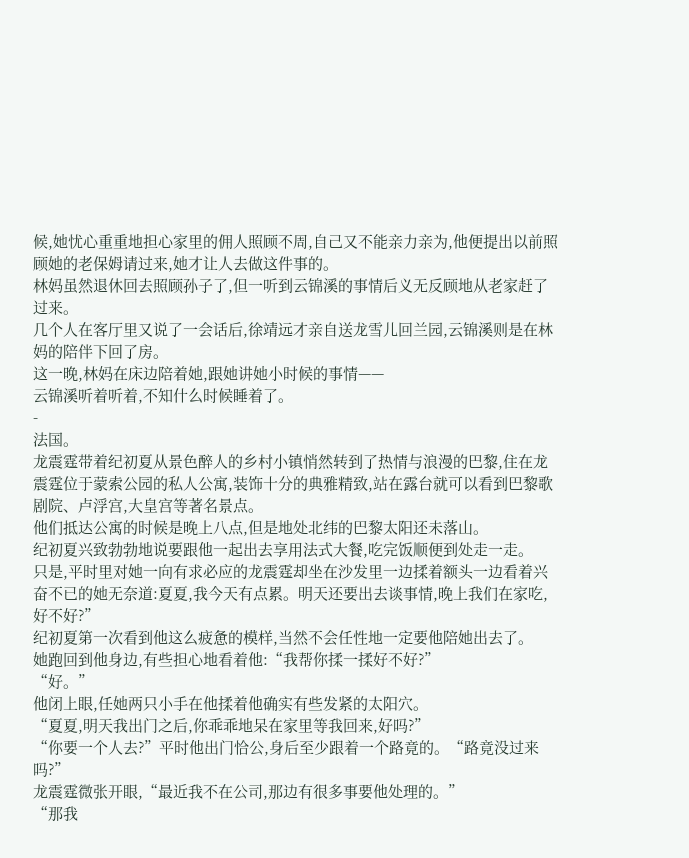候,她忧心重重地担心家里的佣人照顾不周,自己又不能亲力亲为,他便提出以前照顾她的老保姆请过来,她才让人去做这件事的。
林妈虽然退休回去照顾孙子了,但一听到云锦溪的事情后义无反顾地从老家赶了过来。
几个人在客厅里又说了一会话后,徐靖远才亲自送龙雪儿回兰园,云锦溪则是在林妈的陪伴下回了房。
这一晚,林妈在床边陪着她,跟她讲她小时候的事情——
云锦溪听着听着,不知什么时候睡着了。
-
法国。
龙震霆带着纪初夏从景色醉人的乡村小镇悄然转到了热情与浪漫的巴黎,住在龙震霆位于蒙索公园的私人公寓,装饰十分的典雅精致,站在露台就可以看到巴黎歌剧院、卢浮宫,大皇宫等著名景点。
他们抵达公寓的时候是晚上八点,但是地处北纬的巴黎太阳还未落山。
纪初夏兴致勃勃地说要跟他一起出去享用法式大餐,吃完饭顺便到处走一走。
只是,平时里对她一向有求必应的龙震霆却坐在沙发里一边揉着额头一边看着兴奋不已的她无奈道:夏夏,我今天有点累。明天还要出去谈事情,晚上我们在家吃,好不好?”
纪初夏第一次看到他这么疲惫的模样,当然不会任性地一定要他陪她出去了。
她跑回到他身边,有些担心地看着他:“我帮你揉一揉好不好?”
“好。”
他闭上眼,任她两只小手在他揉着他确实有些发紧的太阳穴。
“夏夏,明天我出门之后,你乖乖地呆在家里等我回来,好吗?”
“你要一个人去?”平时他出门恰公,身后至少跟着一个路竟的。“路竟没过来吗?”
龙震霆微张开眼,“最近我不在公司,那边有很多事要他处理的。”
“那我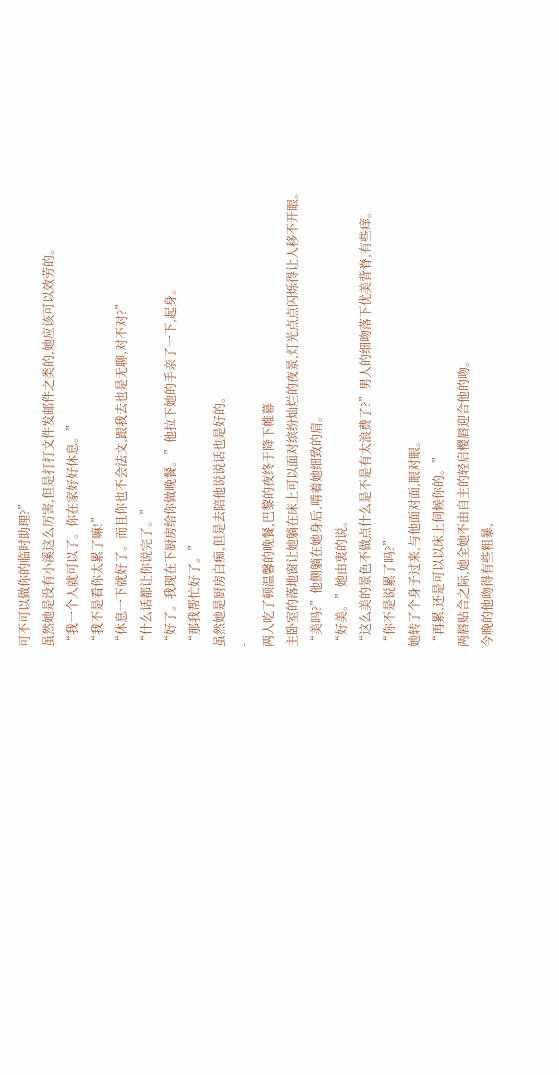可不可以做你的临时助理?”
虽然她是没有小溪这么厉害,但是打打文件发邮件之类的,她应该可以效劳的。
“我一个人就可以了。你在家好好休息。”
“我不是看你太累了嘛!”
“休息一下就好了。而且你也不会法文,跟我去也是无聊,对不对?”
“什么话都让你说完了。”
“好了。我现在下厨房给你做晚餐。”他拉下她的手亲了一下,起身。
“那我帮忙好了。”
虽然她是厨房白痴,但是去陪他说说话也是好的。
-
两人吃了顿温馨的晚餐,巴黎的夜终于降下帷幕
主卧室的落地窗让她躺在床上可以面对缤纷灿烂的夜景,灯光点点闪烁得让人移不开眼。
“美吗?”他侧躺在她身后,啃着她细致的肩。
“好美。”她由衷的说。
“这么美的景色不做点什么是不是有太浪费了?”男人的细吻落下优美背脊,有些痒。
“你不是说累了吗?”
她转了个身子过来,与他面对面,眼对眼。
“再累,还是可以以床上伺候你的。”
两唇贴合之际,她全她不由自主的轻启樱唇迎合他的吻。
今晚的他吻得有些粗暴,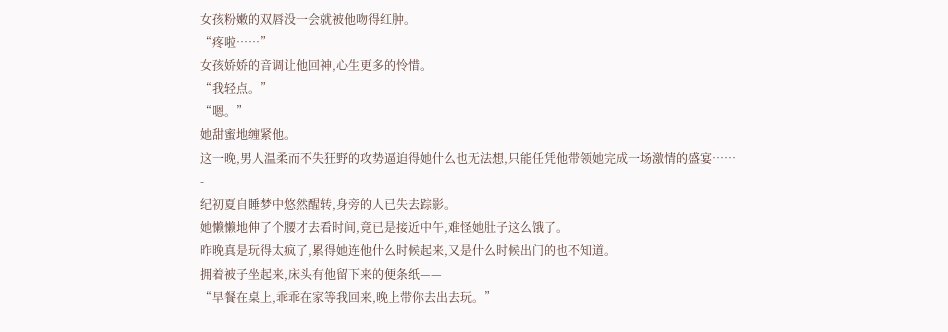女孩粉嫩的双唇没一会就被他吻得红肿。
“疼啦……”
女孩娇娇的音调让他回神,心生更多的怜惜。
“我轻点。”
“嗯。”
她甜蜜地缠紧他。
这一晚,男人温柔而不失狂野的攻势逼迫得她什么也无法想,只能任凭他带领她完成一场激情的盛宴……
-
纪初夏自睡梦中悠然醒转,身旁的人已失去踪影。
她懒懒地伸了个腰才去看时间,竟已是接近中午,难怪她肚子这么饿了。
昨晚真是玩得太疯了,累得她连他什么时候起来,又是什么时候出门的也不知道。
拥着被子坐起来,床头有他留下来的便条纸——
“早餐在桌上,乖乖在家等我回来,晚上带你去出去玩。”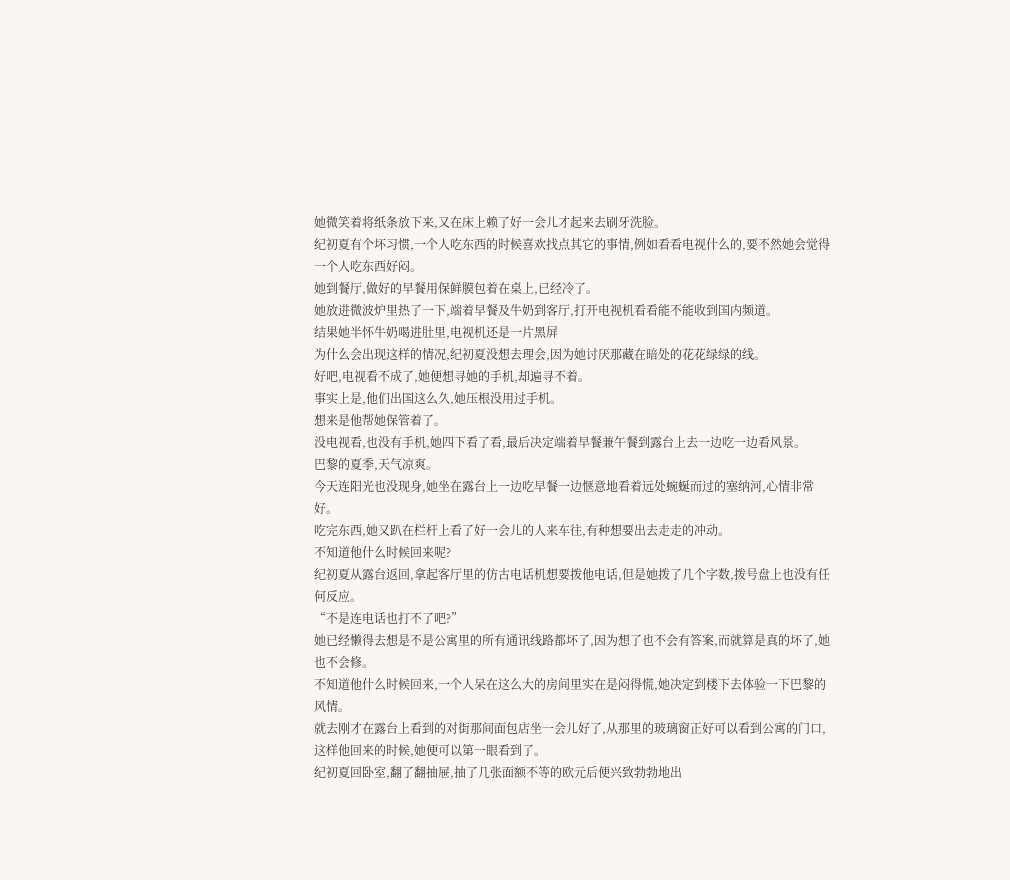她微笑着将纸条放下来,又在床上赖了好一会儿才起来去刷牙洗脸。
纪初夏有个坏习惯,一个人吃东西的时候喜欢找点其它的事情,例如看看电视什么的,要不然她会觉得一个人吃东西好闷。
她到餐厅,做好的早餐用保鲜膜包着在桌上,已经冷了。
她放进微波炉里热了一下,端着早餐及牛奶到客厅,打开电视机看看能不能收到国内频道。
结果她半怀牛奶喝进肚里,电视机还是一片黑屏
为什么会出现这样的情况,纪初夏没想去理会,因为她讨厌那藏在暗处的花花绿绿的线。
好吧,电视看不成了,她便想寻她的手机,却遍寻不着。
事实上是,他们出国这么久,她压根没用过手机。
想来是他帮她保管着了。
没电视看,也没有手机,她四下看了看,最后决定端着早餐兼午餐到露台上去一边吃一边看风景。
巴黎的夏季,天气凉爽。
今天连阳光也没现身,她坐在露台上一边吃早餐一边惬意地看着远处蜿蜒而过的塞纳河,心情非常好。
吃完东西,她又趴在栏杆上看了好一会儿的人来车往,有种想要出去走走的冲动。
不知道他什么时候回来呢?
纪初夏从露台返回,拿起客厅里的仿古电话机想要拨他电话,但是她拨了几个字数,拨号盘上也没有任何反应。
“不是连电话也打不了吧?”
她已经懒得去想是不是公寓里的所有通讯线路都坏了,因为想了也不会有答案,而就算是真的坏了,她也不会修。
不知道他什么时候回来,一个人呆在这么大的房间里实在是闷得慌,她决定到楼下去体验一下巴黎的风情。
就去刚才在露台上看到的对街那间面包店坐一会儿好了,从那里的玻璃窗正好可以看到公寓的门口,这样他回来的时候,她便可以第一眼看到了。
纪初夏回卧室,翻了翻抽屉,抽了几张面额不等的欧元后便兴致勃勃地出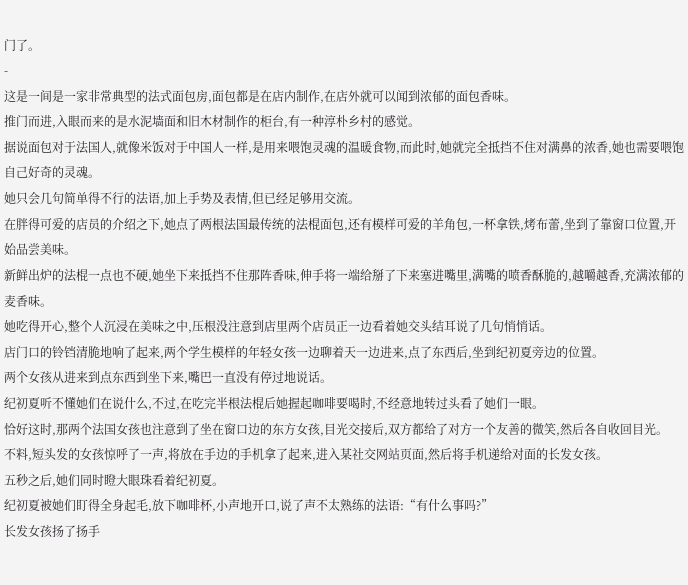门了。
-
这是一间是一家非常典型的法式面包房,面包都是在店内制作,在店外就可以闻到浓郁的面包香味。
推门而进,入眼而来的是水泥墙面和旧木材制作的柜台,有一种淳朴乡村的感觉。
据说面包对于法国人,就像米饭对于中国人一样,是用来喂饱灵魂的温暖食物,而此时,她就完全抵挡不住对满鼻的浓香,她也需要喂饱自己好奇的灵魂。
她只会几句简单得不行的法语,加上手势及表情,但已经足够用交流。
在胖得可爱的店员的介绍之下,她点了两根法国最传统的法棍面包,还有模样可爱的羊角包,一杯拿铁,烤布蕾,坐到了靠窗口位置,开始品尝美味。
新鲜出炉的法棍一点也不硬,她坐下来抵挡不住那阵香味,伸手将一端给掰了下来塞进嘴里,满嘴的喷香酥脆的,越嚼越香,充满浓郁的麦香味。
她吃得开心,整个人沉浸在美味之中,压根没注意到店里两个店员正一边看着她交头结耳说了几句悄悄话。
店门口的铃铛清脆地响了起来,两个学生模样的年轻女孩一边聊着天一边进来,点了东西后,坐到纪初夏旁边的位置。
两个女孩从进来到点东西到坐下来,嘴巴一直没有停过地说话。
纪初夏听不懂她们在说什么,不过,在吃完半根法棍后她握起咖啡要喝时,不经意地转过头看了她们一眼。
恰好这时,那两个法国女孩也注意到了坐在窗口边的东方女孩,目光交接后,双方都给了对方一个友善的微笑,然后各自收回目光。
不料,短头发的女孩惊呼了一声,将放在手边的手机拿了起来,进入某社交网站页面,然后将手机递给对面的长发女孩。
五秒之后,她们同时瞪大眼珠看着纪初夏。
纪初夏被她们盯得全身起毛,放下咖啡杯,小声地开口,说了声不太熟练的法语:“有什么事吗?”
长发女孩扬了扬手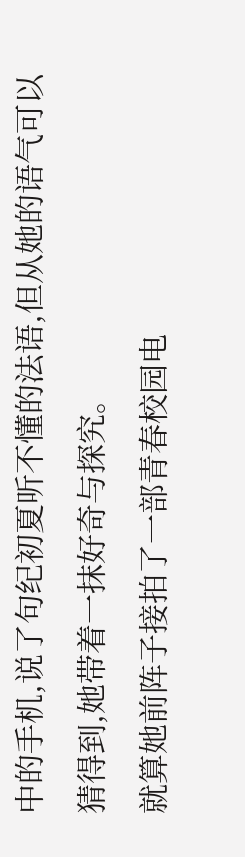中的手机,说了句纪初夏听不懂的法语,但从她的语气可以猜得到,她带着一抹好奇与探究。
就算她前阵子接拍了一部青春校园电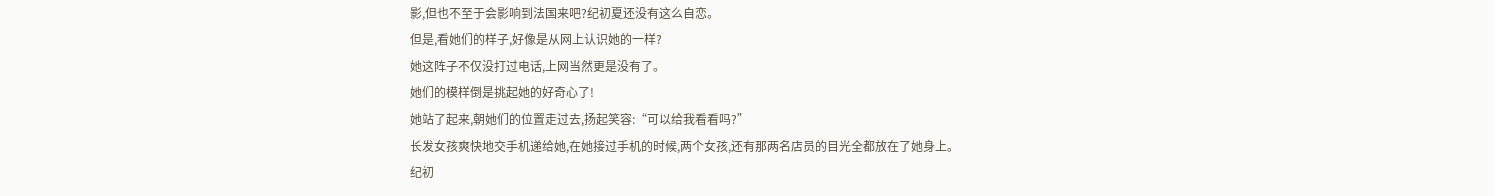影,但也不至于会影响到法国来吧?纪初夏还没有这么自恋。
但是,看她们的样子,好像是从网上认识她的一样?
她这阵子不仅没打过电话,上网当然更是没有了。
她们的模样倒是挑起她的好奇心了!
她站了起来,朝她们的位置走过去,扬起笑容:“可以给我看看吗?”
长发女孩爽快地交手机递给她,在她接过手机的时候,两个女孩,还有那两名店员的目光全都放在了她身上。
纪初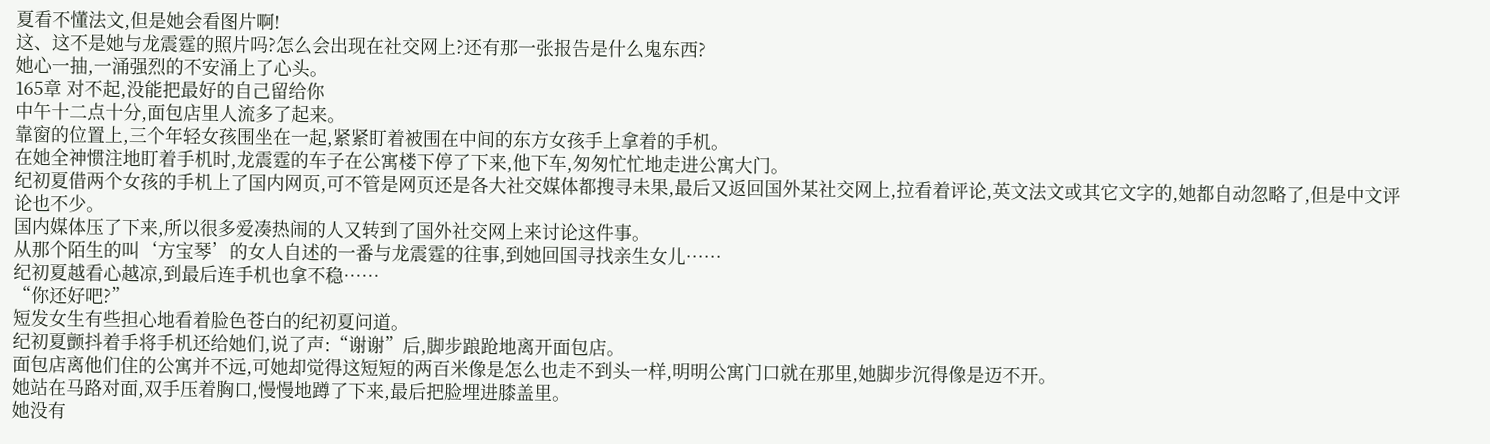夏看不懂法文,但是她会看图片啊!
这、这不是她与龙震霆的照片吗?怎么会出现在社交网上?还有那一张报告是什么鬼东西?
她心一抽,一涌强烈的不安涌上了心头。
165章 对不起,没能把最好的自己留给你
中午十二点十分,面包店里人流多了起来。
靠窗的位置上,三个年轻女孩围坐在一起,紧紧盯着被围在中间的东方女孩手上拿着的手机。
在她全神惯注地盯着手机时,龙震霆的车子在公寓楼下停了下来,他下车,匆匆忙忙地走进公寓大门。
纪初夏借两个女孩的手机上了国内网页,可不管是网页还是各大社交媒体都搜寻未果,最后又返回国外某社交网上,拉看着评论,英文法文或其它文字的,她都自动忽略了,但是中文评论也不少。
国内媒体压了下来,所以很多爱凑热闹的人又转到了国外社交网上来讨论这件事。
从那个陌生的叫‘方宝琴’的女人自述的一番与龙震霆的往事,到她回国寻找亲生女儿……
纪初夏越看心越凉,到最后连手机也拿不稳……
“你还好吧?”
短发女生有些担心地看着脸色苍白的纪初夏问道。
纪初夏颤抖着手将手机还给她们,说了声:“谢谢”后,脚步踉跄地离开面包店。
面包店离他们住的公寓并不远,可她却觉得这短短的两百米像是怎么也走不到头一样,明明公寓门口就在那里,她脚步沉得像是迈不开。
她站在马路对面,双手压着胸口,慢慢地蹲了下来,最后把脸埋进膝盖里。
她没有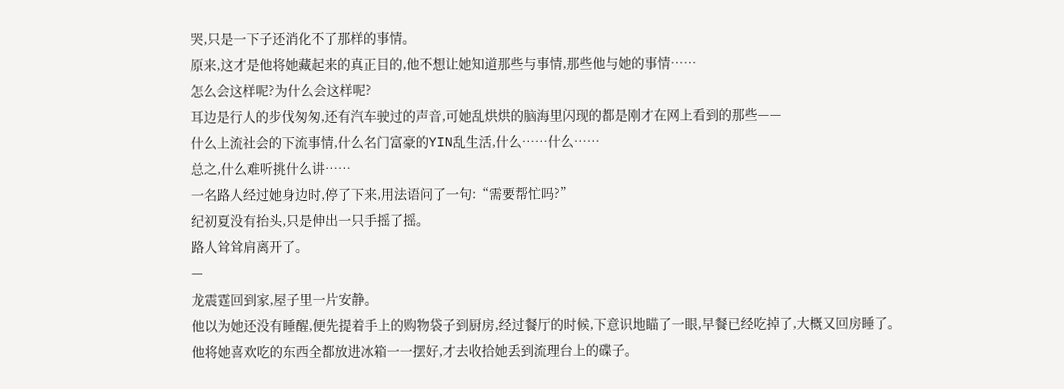哭,只是一下子还消化不了那样的事情。
原来,这才是他将她藏起来的真正目的,他不想让她知道那些与事情,那些他与她的事情……
怎么会这样呢?为什么会这样呢?
耳边是行人的步伐匆匆,还有汽车驶过的声音,可她乱烘烘的脑海里闪现的都是刚才在网上看到的那些——
什么上流社会的下流事情,什么名门富豪的YIN乱生活,什么……什么……
总之,什么难听挑什么讲……
一名路人经过她身边时,停了下来,用法语问了一句:“需要帮忙吗?”
纪初夏没有抬头,只是伸出一只手摇了摇。
路人耸耸肩离开了。
—
龙震霆回到家,屋子里一片安静。
他以为她还没有睡醒,便先提着手上的购物袋子到厨房,经过餐厅的时候,下意识地瞄了一眼,早餐已经吃掉了,大概又回房睡了。
他将她喜欢吃的东西全都放进冰箱一一摆好,才去收拾她丢到流理台上的碟子。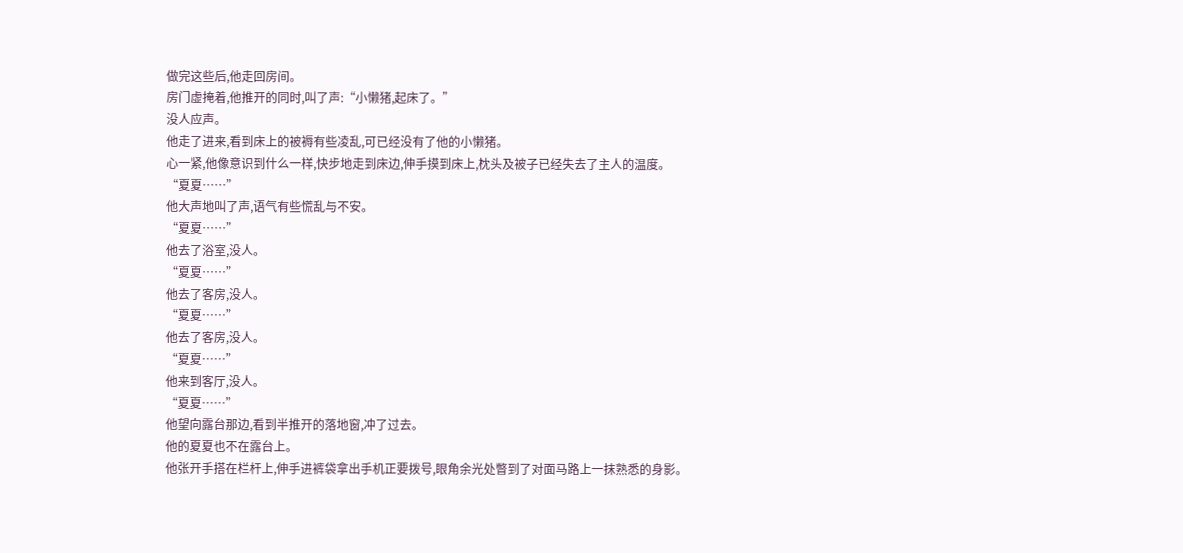做完这些后,他走回房间。
房门虚掩着,他推开的同时,叫了声:“小懒猪,起床了。”
没人应声。
他走了进来,看到床上的被褥有些凌乱,可已经没有了他的小懒猪。
心一紧,他像意识到什么一样,快步地走到床边,伸手摸到床上,枕头及被子已经失去了主人的温度。
“夏夏……”
他大声地叫了声,语气有些慌乱与不安。
“夏夏……”
他去了浴室,没人。
“夏夏……”
他去了客房,没人。
“夏夏……”
他去了客房,没人。
“夏夏……”
他来到客厅,没人。
“夏夏……”
他望向露台那边,看到半推开的落地窗,冲了过去。
他的夏夏也不在露台上。
他张开手搭在栏杆上,伸手进裤袋拿出手机正要拨号,眼角余光处瞥到了对面马路上一抹熟悉的身影。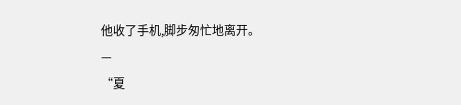他收了手机,脚步匆忙地离开。
—
“夏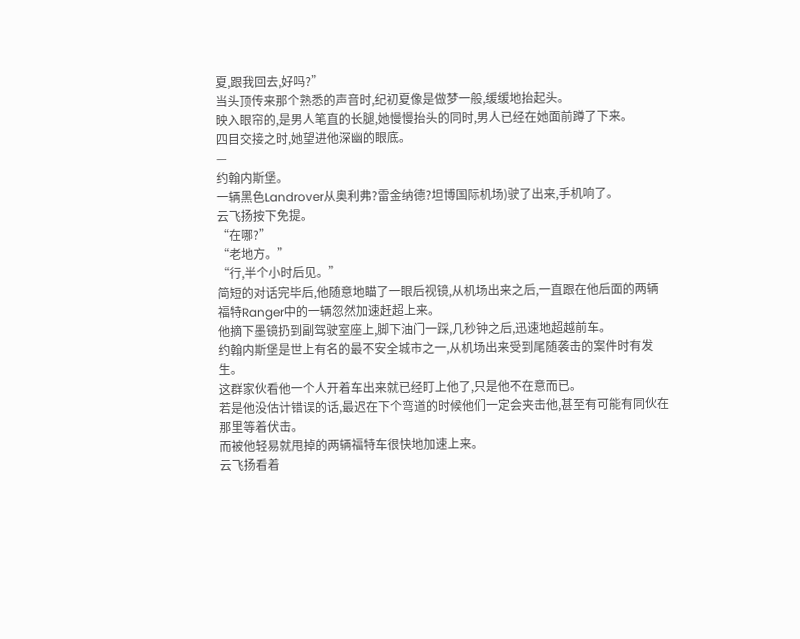夏,跟我回去,好吗?”
当头顶传来那个熟悉的声音时,纪初夏像是做梦一般,缓缓地抬起头。
映入眼帘的,是男人笔直的长腿,她慢慢抬头的同时,男人已经在她面前蹲了下来。
四目交接之时,她望进他深幽的眼底。
—
约翰内斯堡。
一辆黑色Landrover从奥利弗?雷金纳德?坦博国际机场)驶了出来,手机响了。
云飞扬按下免提。
“在哪?”
“老地方。”
“行,半个小时后见。”
简短的对话完毕后,他随意地瞄了一眼后视镜,从机场出来之后,一直跟在他后面的两辆福特Ranger中的一辆忽然加速赶超上来。
他摘下墨镜扔到副驾驶室座上,脚下油门一踩,几秒钟之后,迅速地超越前车。
约翰内斯堡是世上有名的最不安全城市之一,从机场出来受到尾随袭击的案件时有发生。
这群家伙看他一个人开着车出来就已经盯上他了,只是他不在意而已。
若是他没估计错误的话,最迟在下个弯道的时候他们一定会夹击他,甚至有可能有同伙在那里等着伏击。
而被他轻易就甩掉的两辆福特车很快地加速上来。
云飞扬看着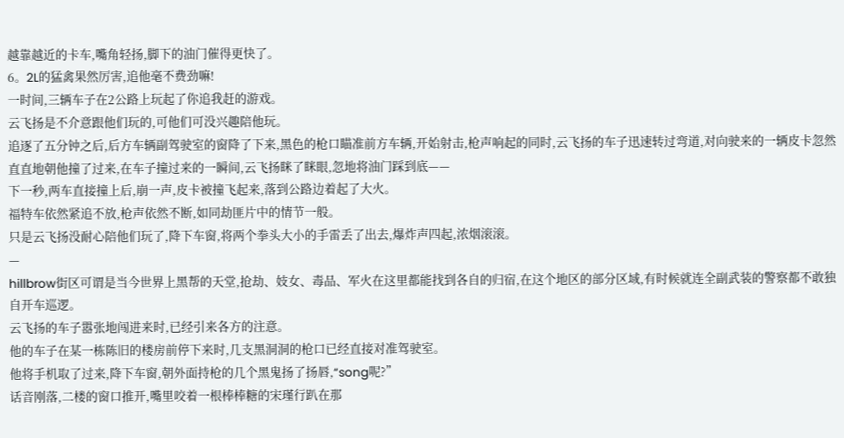越靠越近的卡车,嘴角轻扬,脚下的油门催得更快了。
6。2L的猛禽果然厉害,追他毫不费劲嘛!
一时间,三辆车子在2公路上玩起了你追我赶的游戏。
云飞扬是不介意跟他们玩的,可他们可没兴趣陪他玩。
追逐了五分钟之后,后方车辆副驾驶室的窗降了下来,黑色的枪口瞄准前方车辆,开始射击,枪声响起的同时,云飞扬的车子迅速转过弯道,对向驶来的一辆皮卡忽然直直地朝他撞了过来,在车子撞过来的一瞬间,云飞扬眯了眯眼,忽地将油门踩到底——
下一秒,两车直接撞上后,崩一声,皮卡被撞飞起来,落到公路边着起了大火。
福特车依然紧追不放,枪声依然不断,如同劫匪片中的情节一般。
只是云飞扬没耐心陪他们玩了,降下车窗,将两个拳头大小的手雷丢了出去,爆炸声四起,浓烟滚滚。
—
hillbrow街区可谓是当今世界上黑帮的天堂,抢劫、妓女、毒品、军火在这里都能找到各自的归宿,在这个地区的部分区域,有时候就连全副武装的警察都不敢独自开车巡逻。
云飞扬的车子嚣张地闯进来时,已经引来各方的注意。
他的车子在某一栋陈旧的楼房前停下来时,几支黑洞洞的枪口已经直接对准驾驶室。
他将手机取了过来,降下车窗,朝外面持枪的几个黑鬼扬了扬唇,“song呢?”
话音刚落,二楼的窗口推开,嘴里咬着一根棒棒糖的宋瑾行趴在那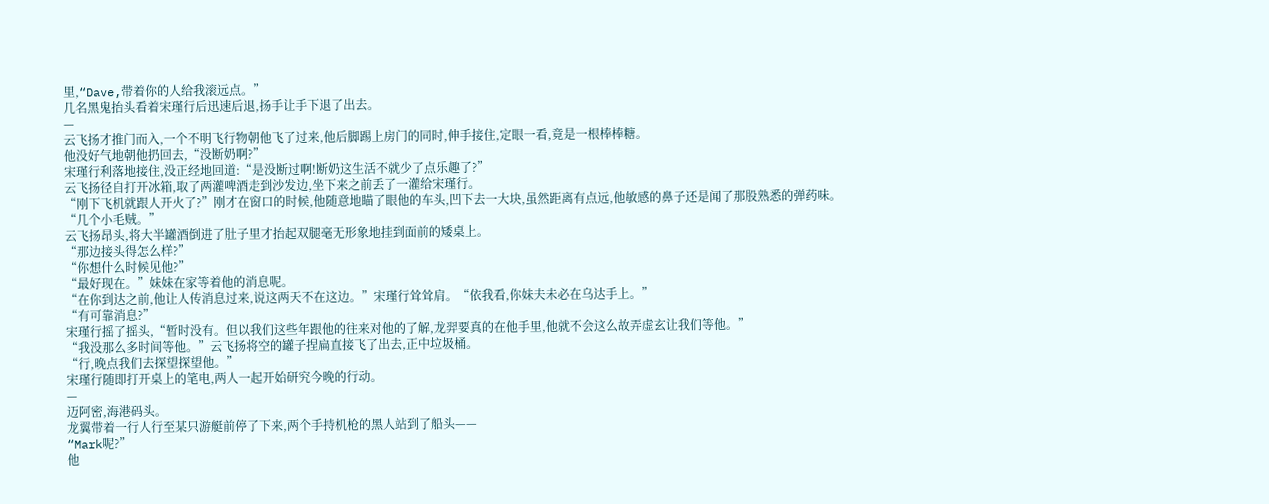里,“Dave,带着你的人给我滚远点。”
几名黑鬼抬头看着宋瑾行后迅速后退,扬手让手下退了出去。
—
云飞扬才推门而入,一个不明飞行物朝他飞了过来,他后脚踢上房门的同时,伸手接住,定眼一看,竟是一根棒棒糖。
他没好气地朝他扔回去,“没断奶啊?”
宋瑾行利落地接住,没正经地回道:“是没断过啊!断奶这生活不就少了点乐趣了?”
云飞扬径自打开冰箱,取了两灌啤酒走到沙发边,坐下来之前丢了一灌给宋瑾行。
“刚下飞机就跟人开火了?”刚才在窗口的时候,他随意地瞄了眼他的车头,凹下去一大块,虽然距离有点远,他敏感的鼻子还是闻了那股熟悉的弹药味。
“几个小毛贼。”
云飞扬昂头,将大半罐酒倒进了肚子里才抬起双腿毫无形象地挂到面前的矮桌上。
“那边接头得怎么样?”
“你想什么时候见他?”
“最好现在。”妹妹在家等着他的消息呢。
“在你到达之前,他让人传消息过来,说这两天不在这边。”宋瑾行耸耸肩。“依我看,你妹夫未必在乌达手上。”
“有可靠消息?”
宋瑾行摇了摇头,“暂时没有。但以我们这些年跟他的往来对他的了解,龙羿要真的在他手里,他就不会这么故弄虚玄让我们等他。”
“我没那么多时间等他。”云飞扬将空的罐子捏扁直接飞了出去,正中垃圾桶。
“行,晚点我们去探望探望他。”
宋瑾行随即打开桌上的笔电,两人一起开始研究今晚的行动。
—
迈阿密,海港码头。
龙翼带着一行人行至某只游艇前停了下来,两个手持机枪的黑人站到了船头——
“Mark呢?”
他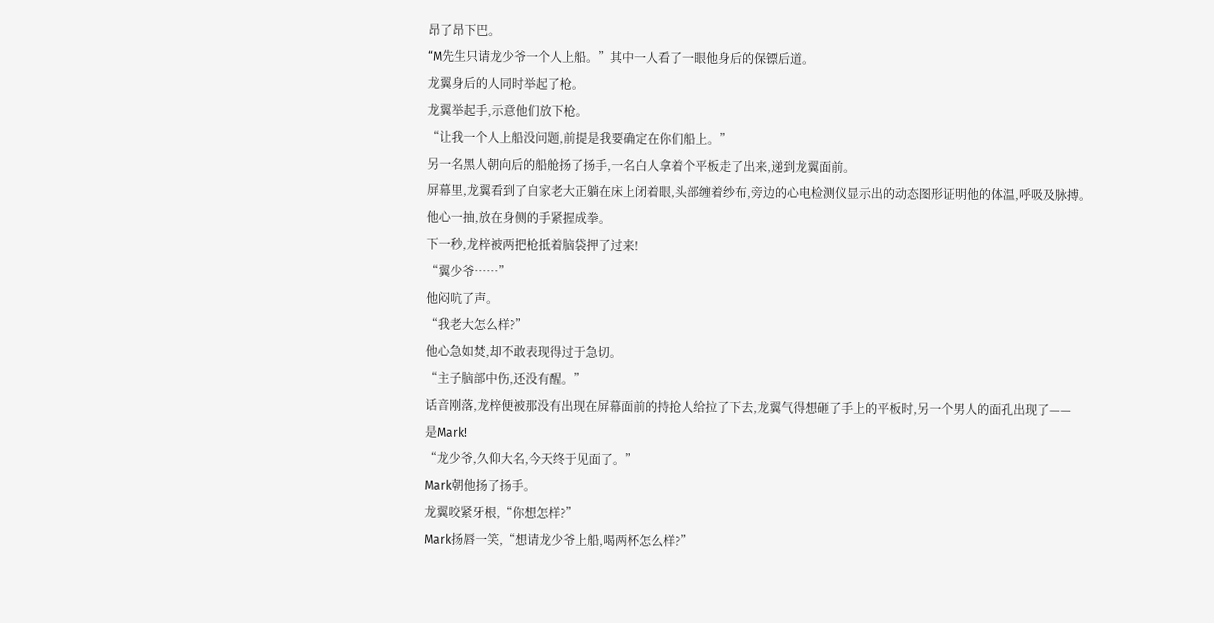昂了昂下巴。
“M先生只请龙少爷一个人上船。”其中一人看了一眼他身后的保镖后道。
龙翼身后的人同时举起了枪。
龙翼举起手,示意他们放下枪。
“让我一个人上船没问题,前提是我要确定在你们船上。”
另一名黑人朝向后的船舱扬了扬手,一名白人拿着个平板走了出来,递到龙翼面前。
屏幕里,龙翼看到了自家老大正躺在床上闭着眼,头部缠着纱布,旁边的心电检测仪显示出的动态图形证明他的体温,呼吸及脉搏。
他心一抽,放在身侧的手紧握成拳。
下一秒,龙梓被两把枪抵着脑袋押了过来!
“翼少爷……”
他闷吭了声。
“我老大怎么样?”
他心急如焚,却不敢表现得过于急切。
“主子脑部中伤,还没有醒。”
话音刚落,龙梓便被那没有出现在屏幕面前的持抢人给拉了下去,龙翼气得想砸了手上的平板时,另一个男人的面孔出现了——
是Mark!
“龙少爷,久仰大名,今天终于见面了。”
Mark朝他扬了扬手。
龙翼咬紧牙根,“你想怎样?”
Mark扬唇一笑,“想请龙少爷上船,喝两杯怎么样?”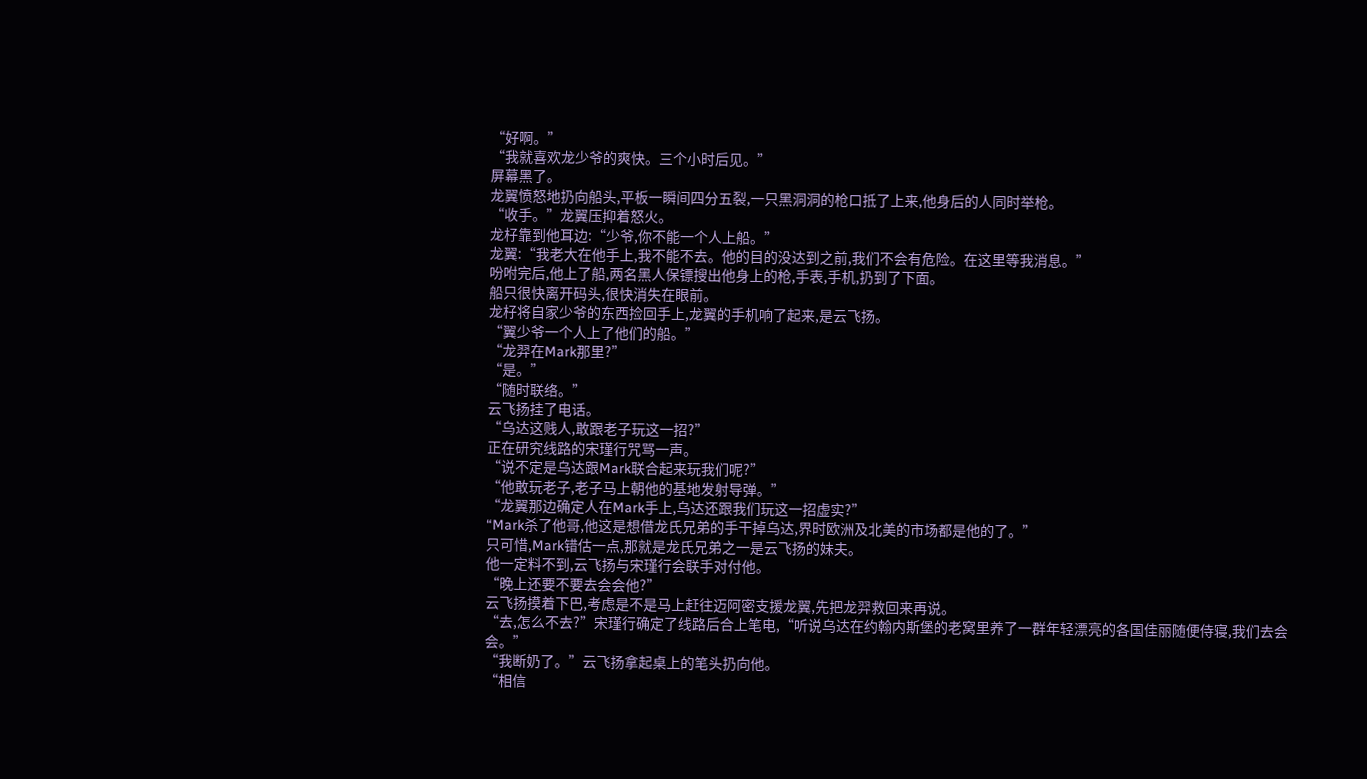“好啊。”
“我就喜欢龙少爷的爽快。三个小时后见。”
屏幕黑了。
龙翼愤怒地扔向船头,平板一瞬间四分五裂,一只黑洞洞的枪口抵了上来,他身后的人同时举枪。
“收手。”龙翼压抑着怒火。
龙杍靠到他耳边:“少爷,你不能一个人上船。”
龙翼:“我老大在他手上,我不能不去。他的目的没达到之前,我们不会有危险。在这里等我消息。”
吩咐完后,他上了船,两名黑人保镖搜出他身上的枪,手表,手机,扔到了下面。
船只很快离开码头,很快消失在眼前。
龙杍将自家少爷的东西捡回手上,龙翼的手机响了起来,是云飞扬。
“翼少爷一个人上了他们的船。”
“龙羿在Mark那里?”
“是。”
“随时联络。”
云飞扬挂了电话。
“乌达这贱人,敢跟老子玩这一招?”
正在研究线路的宋瑾行咒骂一声。
“说不定是乌达跟Mark联合起来玩我们呢?”
“他敢玩老子,老子马上朝他的基地发射导弹。”
“龙翼那边确定人在Mark手上,乌达还跟我们玩这一招虚实?”
“Mark杀了他哥,他这是想借龙氏兄弟的手干掉乌达,界时欧洲及北美的市场都是他的了。”
只可惜,Mark错估一点,那就是龙氏兄弟之一是云飞扬的妹夫。
他一定料不到,云飞扬与宋瑾行会联手对付他。
“晚上还要不要去会会他?”
云飞扬摸着下巴,考虑是不是马上赶往迈阿密支援龙翼,先把龙羿救回来再说。
“去,怎么不去?”宋瑾行确定了线路后合上笔电,“听说乌达在约翰内斯堡的老窝里养了一群年轻漂亮的各国佳丽随便侍寝,我们去会会。”
“我断奶了。”云飞扬拿起桌上的笔头扔向他。
“相信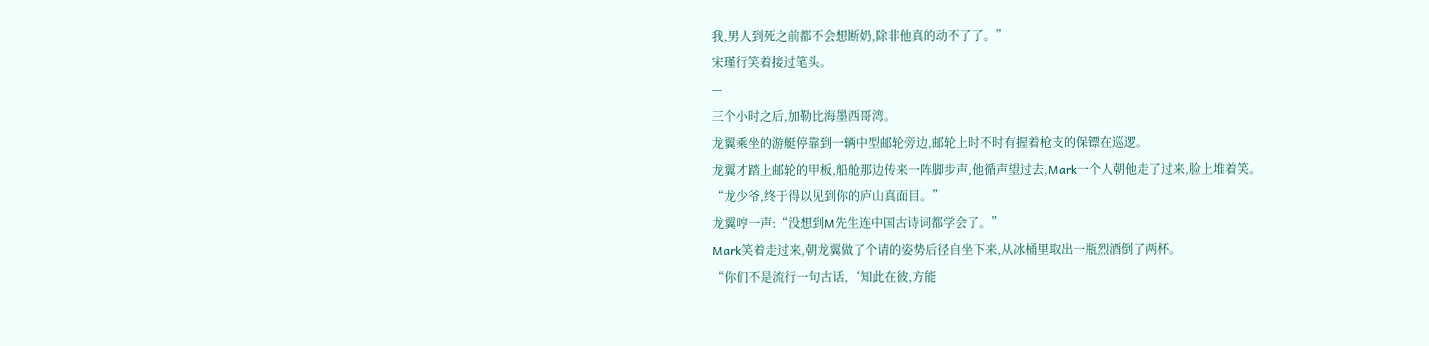我,男人到死之前都不会想断奶,除非他真的动不了了。”
宋瑾行笑着接过笔头。
—
三个小时之后,加勒比海墨西哥湾。
龙翼乘坐的游艇停靠到一辆中型邮轮旁边,邮轮上时不时有握着枪支的保镖在巡逻。
龙翼才踏上邮轮的甲板,船舱那边传来一阵脚步声,他循声望过去,Mark一个人朝他走了过来,脸上堆着笑。
“龙少爷,终于得以见到你的庐山真面目。”
龙翼哼一声:“没想到M先生连中国古诗词都学会了。”
Mark笑着走过来,朝龙翼做了个请的姿势后径自坐下来,从冰桶里取出一瓶烈酒倒了两杯。
“你们不是流行一句古话,‘知此在彼,方能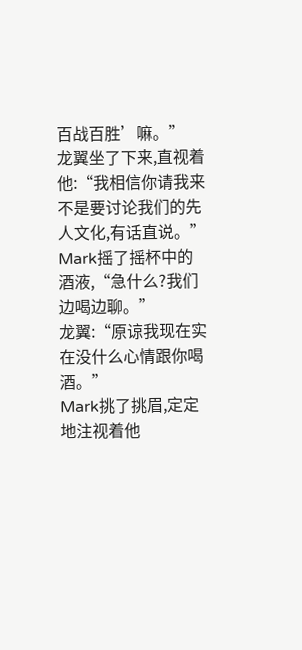百战百胜’嘛。”
龙翼坐了下来,直视着他:“我相信你请我来不是要讨论我们的先人文化,有话直说。”
Mark摇了摇杯中的酒液,“急什么?我们边喝边聊。”
龙翼:“原谅我现在实在没什么心情跟你喝酒。”
Mark挑了挑眉,定定地注视着他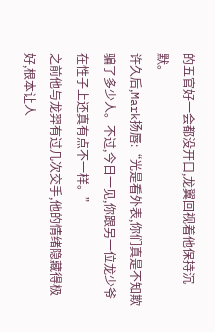的五官好一会都没开口,龙翼回视着他保持沉默。
许久后,Mark扬唇:“光是看外表,你们真是不知欺骗了多少人。不过,今日一见,你跟另一位龙少爷在性子上还真有点不一样。”
之前他与龙羿有过几次交手,他的情绪隐藏得极好,根本让人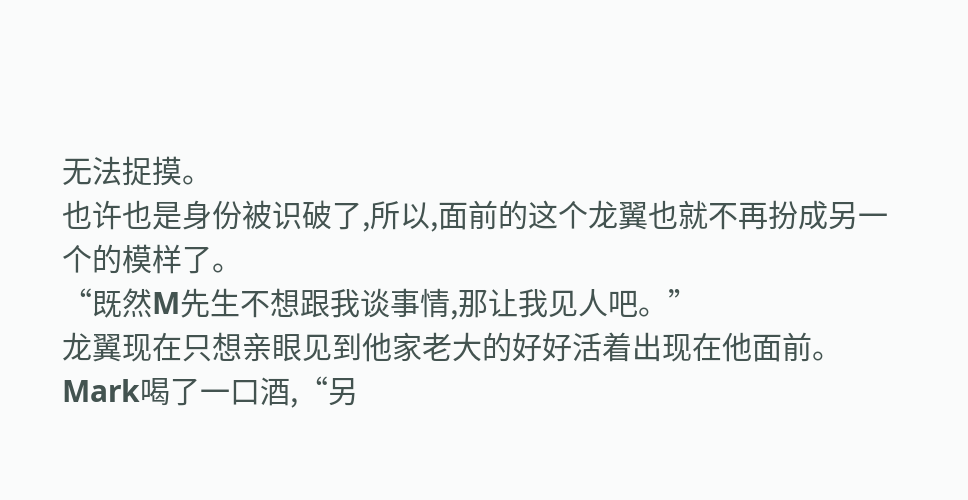无法捉摸。
也许也是身份被识破了,所以,面前的这个龙翼也就不再扮成另一个的模样了。
“既然M先生不想跟我谈事情,那让我见人吧。”
龙翼现在只想亲眼见到他家老大的好好活着出现在他面前。
Mark喝了一口酒,“另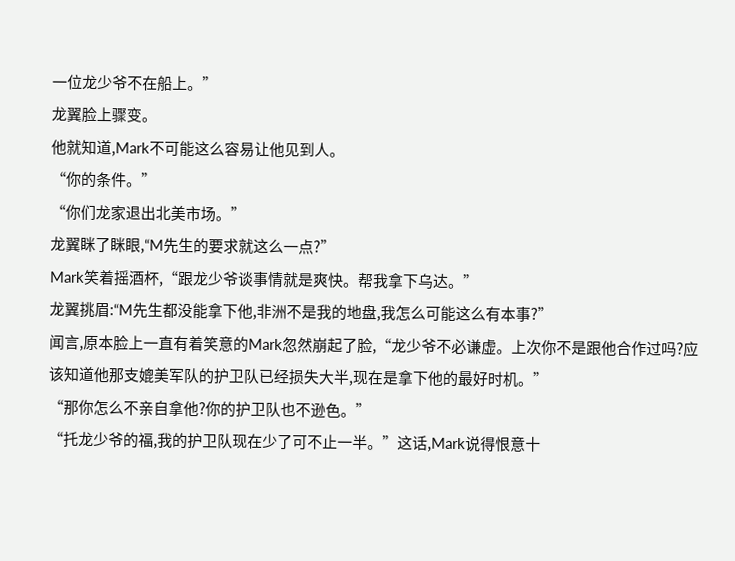一位龙少爷不在船上。”
龙翼脸上骤变。
他就知道,Mark不可能这么容易让他见到人。
“你的条件。”
“你们龙家退出北美市场。”
龙翼眯了眯眼,“M先生的要求就这么一点?”
Mark笑着摇酒杯,“跟龙少爷谈事情就是爽快。帮我拿下乌达。”
龙翼挑眉:“M先生都没能拿下他,非洲不是我的地盘,我怎么可能这么有本事?”
闻言,原本脸上一直有着笑意的Mark忽然崩起了脸,“龙少爷不必谦虚。上次你不是跟他合作过吗?应该知道他那支媲美军队的护卫队已经损失大半,现在是拿下他的最好时机。”
“那你怎么不亲自拿他?你的护卫队也不逊色。”
“托龙少爷的福,我的护卫队现在少了可不止一半。”这话,Mark说得恨意十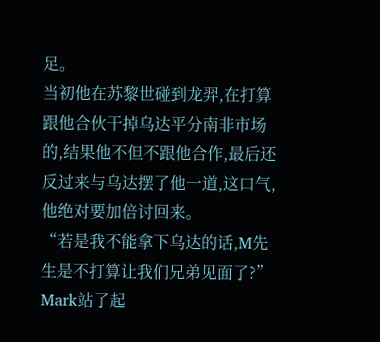足。
当初他在苏黎世碰到龙羿,在打算跟他合伙干掉乌达平分南非市场的,结果他不但不跟他合作,最后还反过来与乌达摆了他一道,这口气,他绝对要加倍讨回来。
“若是我不能拿下乌达的话,M先生是不打算让我们兄弟见面了?”
Mark站了起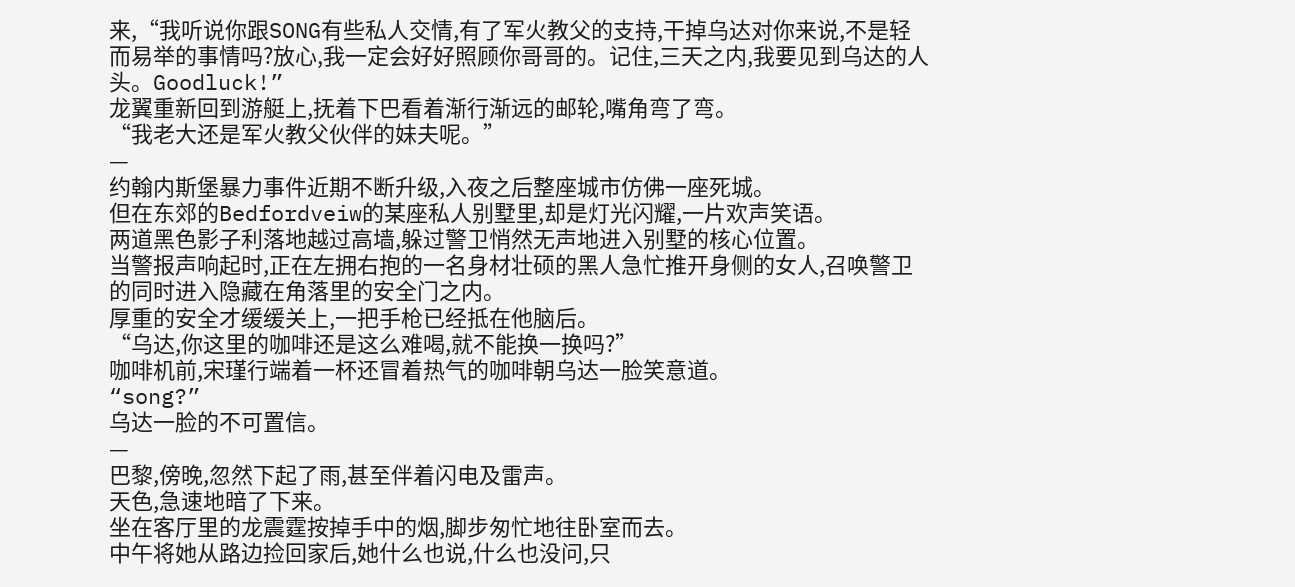来,“我听说你跟SONG有些私人交情,有了军火教父的支持,干掉乌达对你来说,不是轻而易举的事情吗?放心,我一定会好好照顾你哥哥的。记住,三天之内,我要见到乌达的人头。Goodluck!”
龙翼重新回到游艇上,抚着下巴看着渐行渐远的邮轮,嘴角弯了弯。
“我老大还是军火教父伙伴的妹夫呢。”
—
约翰内斯堡暴力事件近期不断升级,入夜之后整座城市仿佛一座死城。
但在东郊的Bedfordveiw的某座私人别墅里,却是灯光闪耀,一片欢声笑语。
两道黑色影子利落地越过高墙,躲过警卫悄然无声地进入别墅的核心位置。
当警报声响起时,正在左拥右抱的一名身材壮硕的黑人急忙推开身侧的女人,召唤警卫的同时进入隐藏在角落里的安全门之内。
厚重的安全才缓缓关上,一把手枪已经抵在他脑后。
“乌达,你这里的咖啡还是这么难喝,就不能换一换吗?”
咖啡机前,宋瑾行端着一杯还冒着热气的咖啡朝乌达一脸笑意道。
“song?”
乌达一脸的不可置信。
—
巴黎,傍晚,忽然下起了雨,甚至伴着闪电及雷声。
天色,急速地暗了下来。
坐在客厅里的龙震霆按掉手中的烟,脚步匆忙地往卧室而去。
中午将她从路边捡回家后,她什么也说,什么也没问,只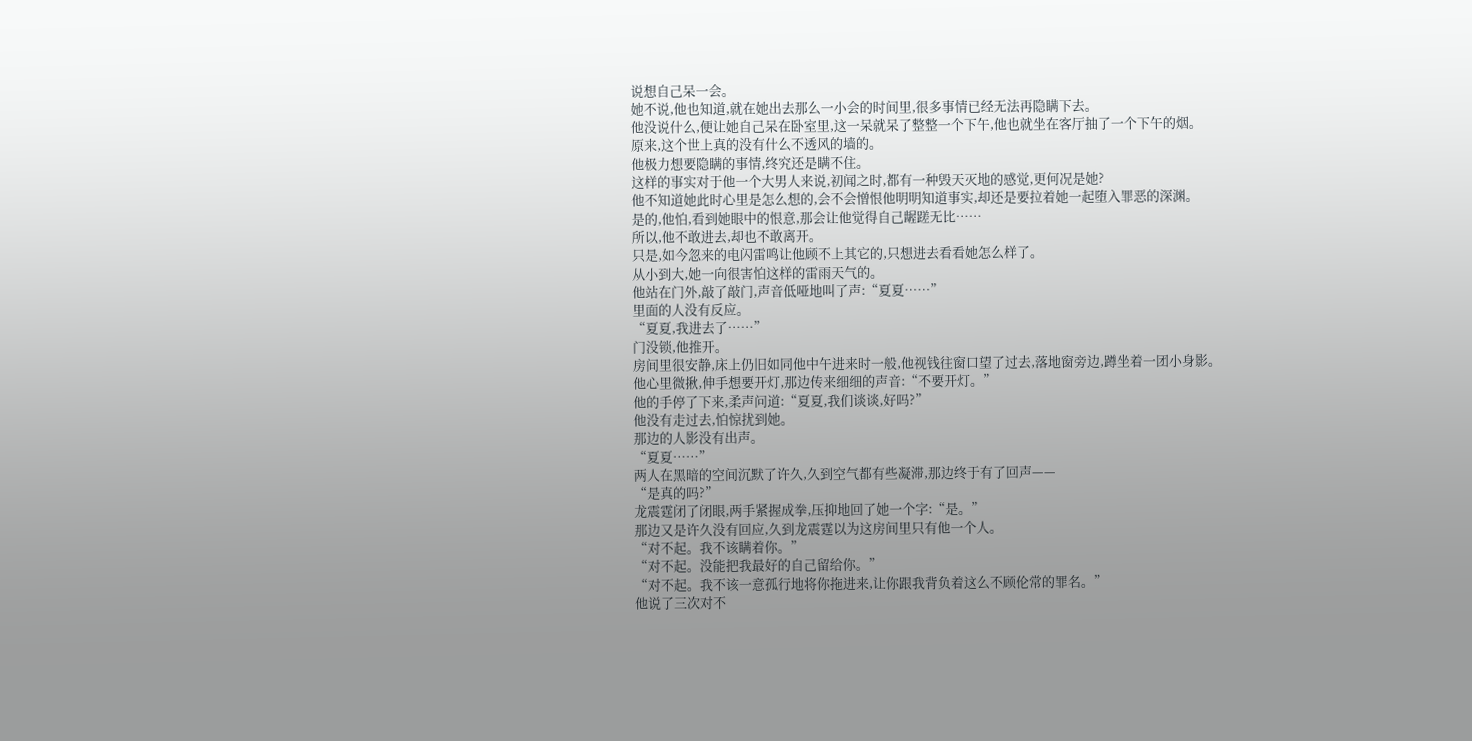说想自己呆一会。
她不说,他也知道,就在她出去那么一小会的时间里,很多事情已经无法再隐瞒下去。
他没说什么,便让她自己呆在卧室里,这一呆就呆了整整一个下午,他也就坐在客厅抽了一个下午的烟。
原来,这个世上真的没有什么不透风的墙的。
他极力想要隐瞒的事情,终究还是瞒不住。
这样的事实对于他一个大男人来说,初闻之时,都有一种毁天灭地的感觉,更何况是她?
他不知道她此时心里是怎么想的,会不会憎恨他明明知道事实,却还是要拉着她一起堕入罪恶的深渊。
是的,他怕,看到她眼中的恨意,那会让他觉得自己龌蹉无比……
所以,他不敢进去,却也不敢离开。
只是,如今忽来的电闪雷鸣让他顾不上其它的,只想进去看看她怎么样了。
从小到大,她一向很害怕这样的雷雨天气的。
他站在门外,敲了敲门,声音低哑地叫了声:“夏夏……”
里面的人没有反应。
“夏夏,我进去了……”
门没锁,他推开。
房间里很安静,床上仍旧如同他中午进来时一般,他视钱往窗口望了过去,落地窗旁边,蹲坐着一团小身影。
他心里微揪,伸手想要开灯,那边传来细细的声音:“不要开灯。”
他的手停了下来,柔声问道:“夏夏,我们谈谈,好吗?”
他没有走过去,怕惊扰到她。
那边的人影没有出声。
“夏夏……”
两人在黑暗的空间沉默了许久,久到空气都有些凝滞,那边终于有了回声——
“是真的吗?”
龙震霆闭了闭眼,两手紧握成拳,压抑地回了她一个字:“是。”
那边又是许久没有回应,久到龙震霆以为这房间里只有他一个人。
“对不起。我不该瞒着你。”
“对不起。没能把我最好的自己留给你。”
“对不起。我不该一意孤行地将你拖进来,让你跟我背负着这么不顾伦常的罪名。”
他说了三次对不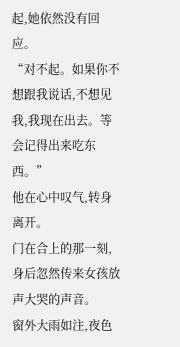起,她依然没有回应。
“对不起。如果你不想跟我说话,不想见我,我现在出去。等会记得出来吃东西。”
他在心中叹气,转身离开。
门在合上的那一刻,身后忽然传来女孩放声大哭的声音。
窗外大雨如注,夜色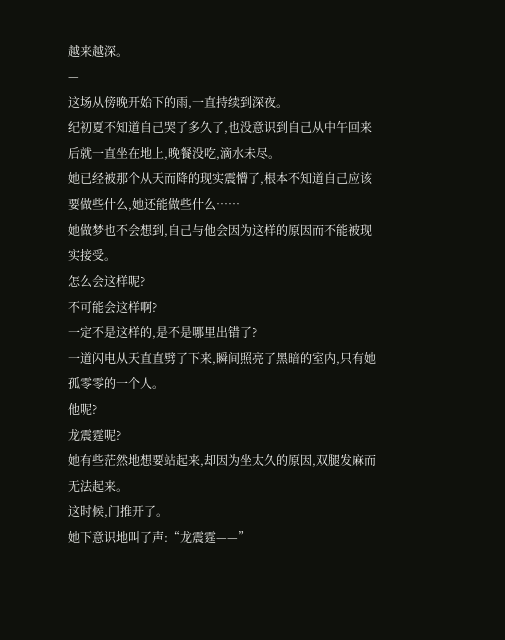越来越深。
—
这场从傍晚开始下的雨,一直持续到深夜。
纪初夏不知道自己哭了多久了,也没意识到自己从中午回来后就一直坐在地上,晚餐没吃,滴水未尽。
她已经被那个从天而降的现实震懵了,根本不知道自己应该要做些什么,她还能做些什么……
她做梦也不会想到,自己与他会因为这样的原因而不能被现实接受。
怎么会这样呢?
不可能会这样啊?
一定不是这样的,是不是哪里出错了?
一道闪电从天直直劈了下来,瞬间照亮了黑暗的室内,只有她孤零零的一个人。
他呢?
龙震霆呢?
她有些茫然地想要站起来,却因为坐太久的原因,双腿发麻而无法起来。
这时候,门推开了。
她下意识地叫了声:“龙震霆——”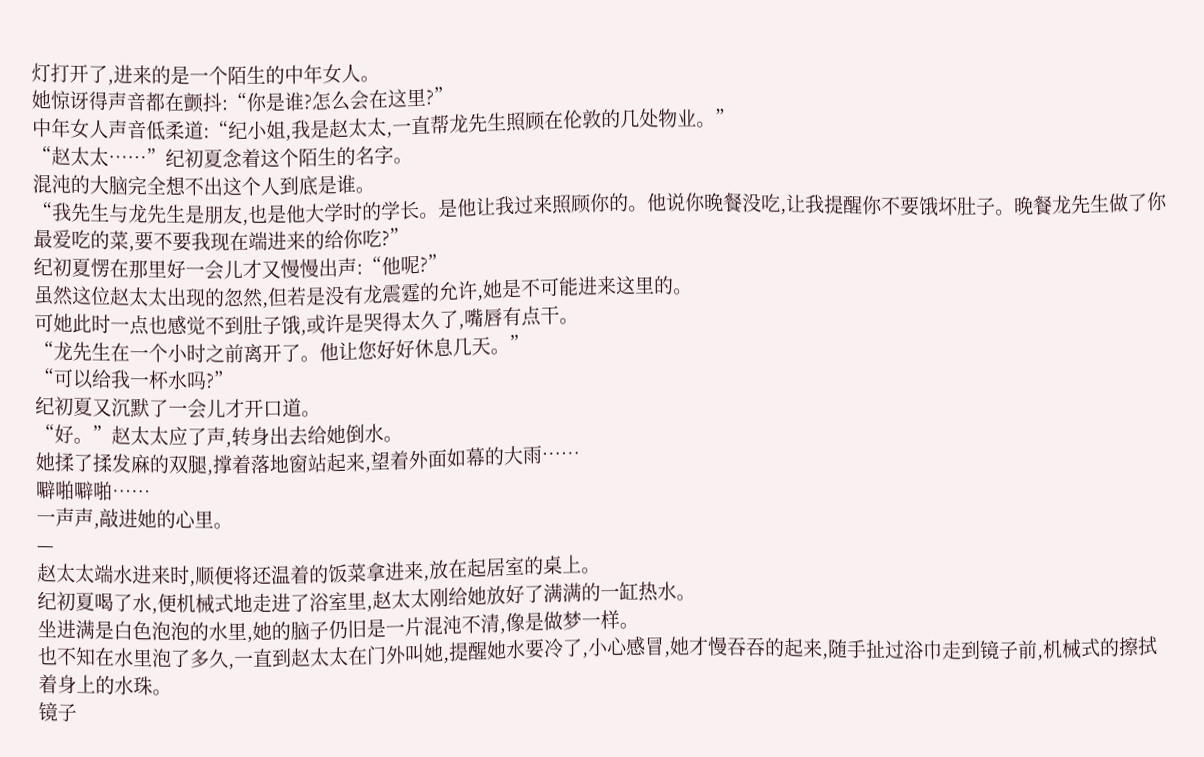灯打开了,进来的是一个陌生的中年女人。
她惊讶得声音都在颤抖:“你是谁?怎么会在这里?”
中年女人声音低柔道:“纪小姐,我是赵太太,一直帮龙先生照顾在伦敦的几处物业。”
“赵太太……”纪初夏念着这个陌生的名字。
混沌的大脑完全想不出这个人到底是谁。
“我先生与龙先生是朋友,也是他大学时的学长。是他让我过来照顾你的。他说你晚餐没吃,让我提醒你不要饿坏肚子。晚餐龙先生做了你最爱吃的菜,要不要我现在端进来的给你吃?”
纪初夏愣在那里好一会儿才又慢慢出声:“他呢?”
虽然这位赵太太出现的忽然,但若是没有龙震霆的允许,她是不可能进来这里的。
可她此时一点也感觉不到肚子饿,或许是哭得太久了,嘴唇有点干。
“龙先生在一个小时之前离开了。他让您好好休息几天。”
“可以给我一杯水吗?”
纪初夏又沉默了一会儿才开口道。
“好。”赵太太应了声,转身出去给她倒水。
她揉了揉发麻的双腿,撑着落地窗站起来,望着外面如幕的大雨……
噼啪噼啪……
一声声,敲进她的心里。
—
赵太太端水进来时,顺便将还温着的饭菜拿进来,放在起居室的桌上。
纪初夏喝了水,便机械式地走进了浴室里,赵太太刚给她放好了满满的一缸热水。
坐进满是白色泡泡的水里,她的脑子仍旧是一片混沌不清,像是做梦一样。
也不知在水里泡了多久,一直到赵太太在门外叫她,提醒她水要冷了,小心感冒,她才慢吞吞的起来,随手扯过浴巾走到镜子前,机械式的擦拭着身上的水珠。
镜子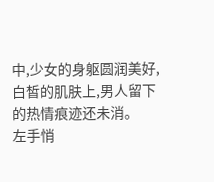中,少女的身躯圆润美好,白皙的肌肤上,男人留下的热情痕迹还未消。
左手悄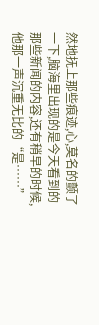然地抚上那些痕迹,心,莫名的颤了一下,脑海里出现的是今天看到的那些新闻的内容,还有稍早的时候,他那一声沉重无比的“是……”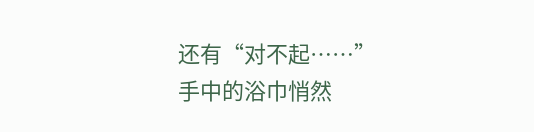还有“对不起……”
手中的浴巾悄然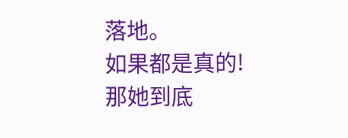落地。
如果都是真的!
那她到底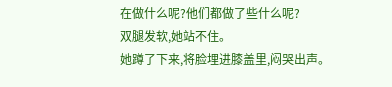在做什么呢?他们都做了些什么呢?
双腿发软,她站不住。
她蹲了下来,将脸埋进膝盖里,闷哭出声。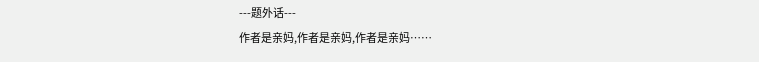---题外话---
作者是亲妈,作者是亲妈,作者是亲妈……